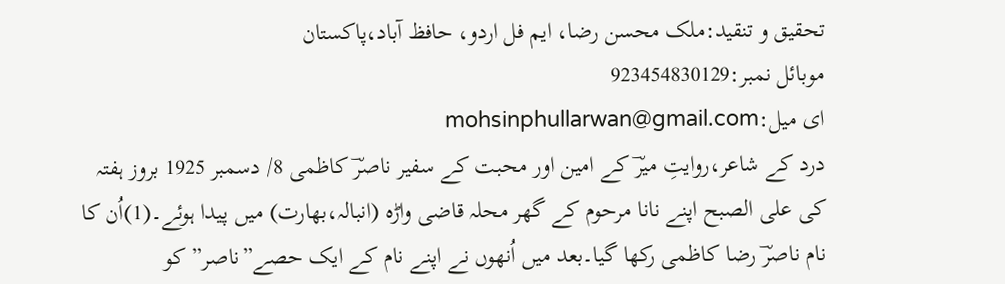تحقیق و تنقید:ملک محسن رضا، ایم فل اردو، حافظ آباد،پاکستان
موبائل نمبر:923454830129
ای میل:mohsinphullarwan@gmail.com
درد کے شاعر،روایتِ میرؔ کے امین اور محبت کے سفیر ناصرؔ کاظمی 8/ دسمبر 1925 بروز ہفتہ کی علی الصبح اپنے نانا مرحوم کے گھر محلہ قاضی واڑہ (انبالہ،بھارت) میں پیدا ہوئے۔(1)اُن کا نام ناصرؔ رضا کاظمی رکھا گیا۔بعد میں اُنھوں نے اپنے نام کے ایک حصے”ناصر” کو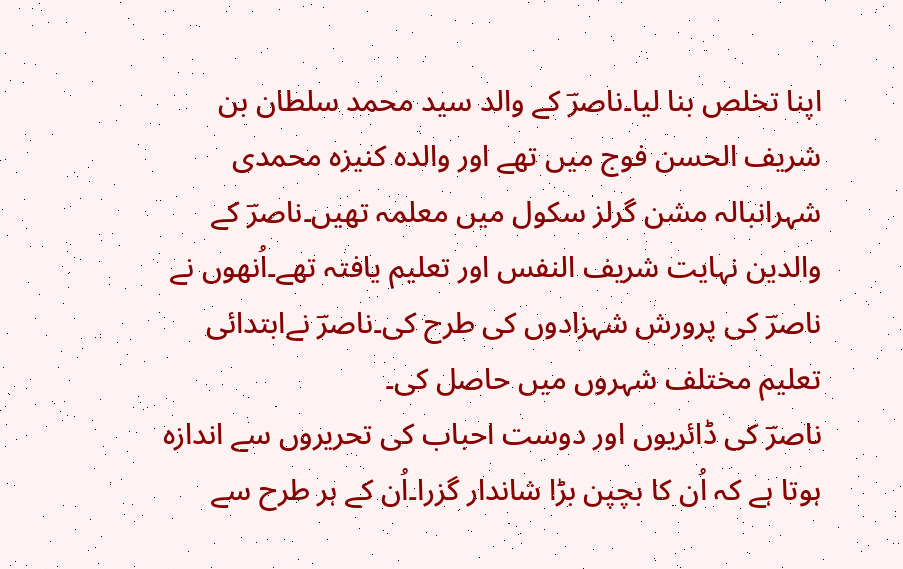اپنا تخلص بنا لیا۔ناصرؔ کے والد سید محمد سلطان بن شریف الحسن فوج میں تھے اور والدہ کنیزہ محمدی شہرانبالہ مشن گرلز سکول میں معلمہ تھیں۔ناصرؔ کے والدین نہایت شریف النفس اور تعلیم یافتہ تھے۔اُنھوں نے ناصرؔ کی پرورش شہزادوں کی طرح کی۔ناصرؔ نےابتدائی تعلیم مختلف شہروں میں حاصل کی۔
ناصرؔ کی ڈائریوں اور دوست احباب کی تحریروں سے اندازہ ہوتا ہے کہ اُن کا بچپن بڑا شاندار گزرا۔اُن کے ہر طرح سے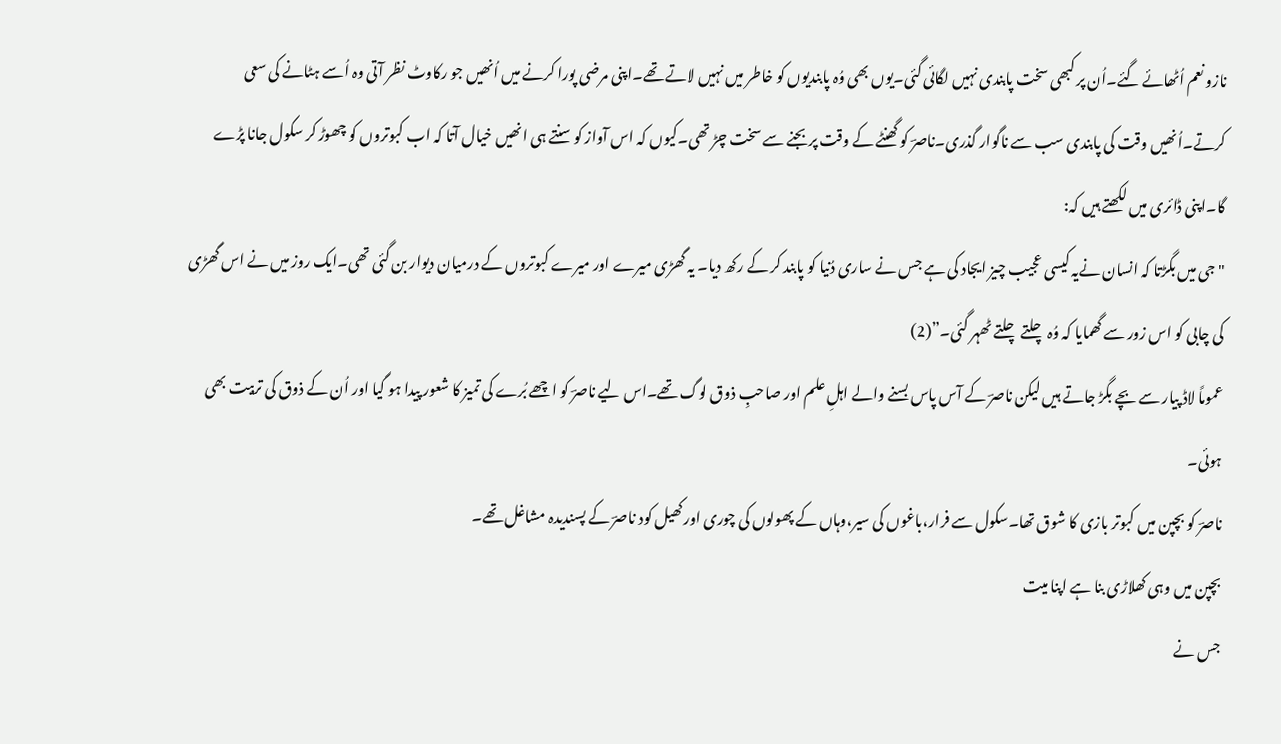نازو نعم اُٹھائے گئے۔اُن پر کبھی سخت پابندی نہیں لگائی گئی۔یوں بھی وُہ پابندیوں کو خاطر میں نہیں لاتے تھے۔اپنی مرضی پورا کرنے میں اُنھیں جو رکاوٹ نظر آتی وہ اُسے ہٹانے کی سعی کرتے۔اُنھیں وقت کی پابندی سب سے ناگوار گذری۔ناصرؔ کو گھنٹے کے وقت پر بجنے سے سخت چڑ تھی۔کیوں کہ اس آواز کو سنتے ہی انھیں خیال آتا کہ اب کبوتروں کو چھوڑ کر سکول جانا پڑے گا۔اپنی ڈائری میں لکھتے ہیں کہ:
"جی میں بگڑتا کہ انسان نےیہ کیسی عجیب چیز ایجاد کی ہے جس نے ساری دُنیا کو پابند کر کے رکھ دیا۔ یہ گھڑی میرے اور میرے کبوتروں کے درمیان دیوار بن گئی تھی۔ایک روز میں نے اس گھڑی کی چابی کو اس زور سے گھمایا کہ وُہ چلتے چلتے ٹھہر گئی۔”(2)
عموماً لاڈ پیار سے بچے بگڑ جاتے ہیں لیکن ناصرؔ کے آس پاس بسنے والے اہلِ علم اور صاحبِ ذوق لوگ تھے۔اس لیے ناصرؔ کو اچھے بُرے کی تمیز کا شعور پیدا ہو گیا اور اُن کے ذوق کی تربیت بھی ہوئی۔
ناصرؔ کو بچپن میں کبوتر بازی کا شوق تھا۔سکول سے فرار،باغوں کی سیر،وہاں کے پھولوں کی چوری اورکھیل کود ناصرؔ کے پسندیدہ مشاغل تھے۔
بچپن میں وہی کھلاڑی بنا ہے اپنا میت
جس نے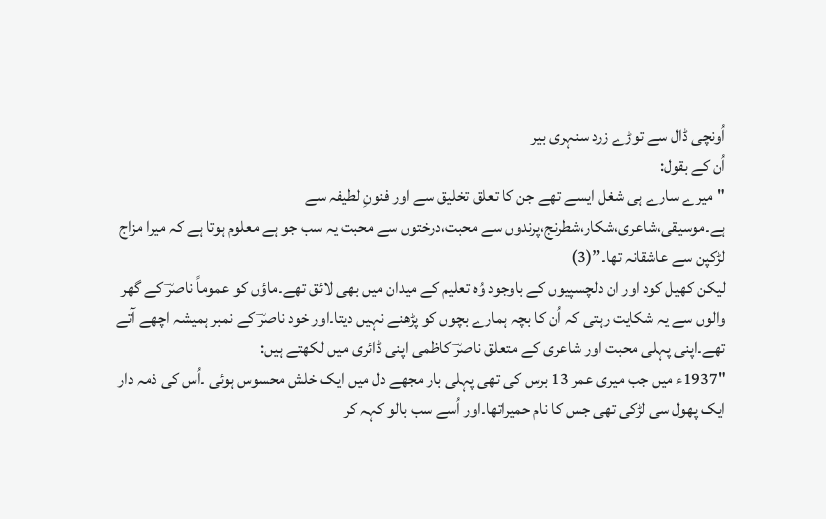اُونچی ڈال سے توڑے زرد سنہری بیر
اُن کے بقول:
"میرے سارے ہی شغل ایسے تھے جن کا تعلق تخلیق سے اور فنونِ لطیفہ سے ہے۔موسیقی،شاعری،شکار،شطرنج،پرندوں سے محبت،درختوں سے محبت یہ سب جو ہے معلوم ہوتا ہے کہ میرا مزاج لڑکپن سے عاشقانہ تھا۔”(3)
لیکن کھیل کود اور ان دلچسپیوں کے باوجود وُہ تعلیم کے میدان میں بھی لائق تھے۔ماؤں کو عموماً ناصرؔ کے گھر والوں سے یہ شکایت رہتی کہ اُن کا بچہ ہمارے بچوں کو پڑھنے نہیں دیتا۔اور خود ناصرؔ کے نمبر ہمیشہ اچھے آتے تھے۔اپنی پہلی محبت اور شاعری کے متعلق ناصرؔ کاظمی اپنی ڈائری میں لکھتے ہیں:
"1937ء میں جب میری عمر 13 برس کی تھی پہلی بار مجھے دل میں ایک خلش محسوس ہوئی ۔اُس کی ذمہ دار ایک پھول سی لڑکی تھی جس کا نام حمیراتھا۔اور اُسے سب بالو کہہ کر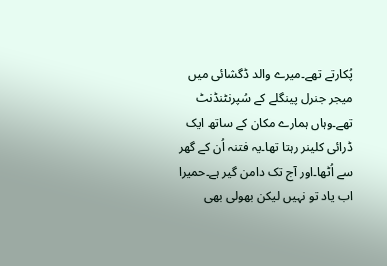پُکارتے تھے۔میرے والد ڈگشائی میں میجر جنرل پینگلے کے سُپرنٹنڈنٹ تھے۔وہاں ہمارے مکان کے ساتھ ایک ڈرائی کلینر رہتا تھا۔یہ فتنہ اُن کے گھر سے اُٹھا۔اور آج تک دامن گیر ہے۔حمیرا اب یاد تو نہیں لیکن بھولی بھی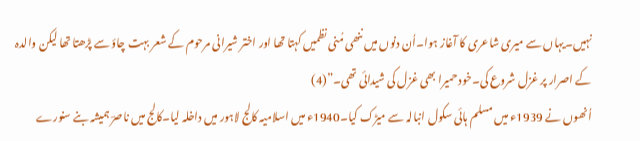نہیں۔یہاں سے میری شاعری کا آغاز ہوا۔اُن دنوں میں ننھی مُنی نظمیں کہتا تھا اور اختر شیرانی مرحوم کے شعر بہت چاؤ سے پڑھتا تھا لیکن والدہ کے اصرار پر غزل شروع کی۔خود حمیرا بھی غزل کی شیدائی تھی۔”(4)
اُنھوں نے 1939ء میں مسلم ہائی سکول انبالہ سے میڑک کیا۔1940ء میں اسلامیہ کالج لاہور میں داخلہ لیا۔کالج میں ناصرؔ ہمیشہ بنے سنورے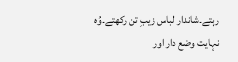رہتے۔شاندار لباس زیبِ تن رکھتے۔وُہ نہایت وضع دار اور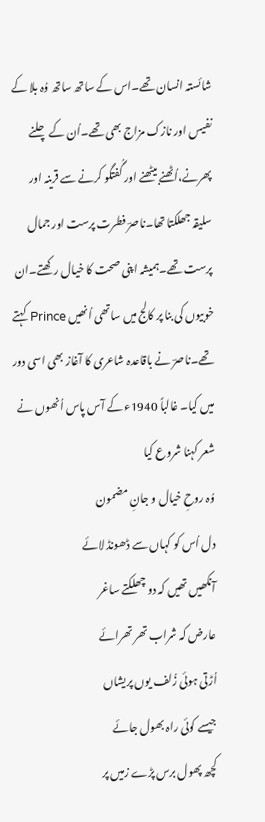شائستہ انسان تھے۔اس کے ساتھ ساتھ وُہ بلا کے نفیس اور نازک مزاج بھی تھے۔اُن کے چلنے پھرنے،اُٹھنے بیٹھنے اور گُفتگو کرنے سے قرینہ اور سلیقہ جھلکتا تھا۔ناصرؔ فطرت پرست اور جمال پرست تھے۔ہمیشہ اپنی صحت کا خیال رکھتے۔ان خوبیوں کی بنا پر کالج میں ساتھی اُنھیں Prince کہتے تھے۔ناصرؔ نے باقاعدہ شاعری کا آغاز بھی اسی دور میں کیا۔ غالباً 1940ء کے آس پاس اُنھوں نے شعر کہنا شروع کیا
وُہ روحِ خیال و جانِ مضمون
دل اُس کو کہاں سے ڈھونڈ لائے
آنکھیں تھیں کہ دو چھلکتے ساغر
عارض کہ شراب تھر تھرائے
اُڑتی ہوئی زُلف یوں پریشاں
جیسے کوئی راہ بھول جائے
کچھ پھول برس پڑے زمیں پر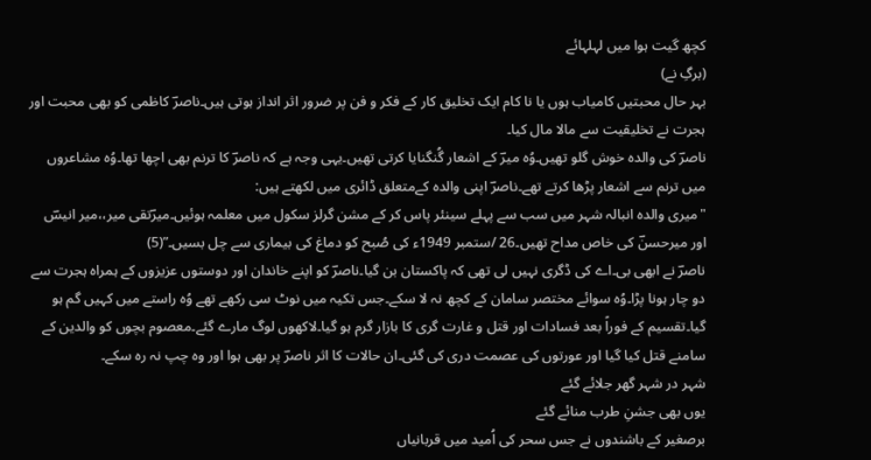کچھ گیت ہوا میں لہلہائے
(برگِ نے)
بہر حال محبتیں کامیاب ہوں یا نا کام ایک تخلیق کار کے فکر و فن پر ضرور اثر انداز ہوتی ہیں۔ناصرؔ کاظمی کو بھی محبت اور ہجرت نے تخلیقیت سے مالا مال کیا۔
ناصرؔ کی والدہ خوش گلو تھیں۔وُہ میرؔ کے اشعار گُنگنایا کرتی تھیں۔یہی وجہ ہے کہ ناصرؔ کا ترنم بھی اچھا تھا۔وُہ مشاعروں میں ترنم سے اشعار پڑھا کرتے تھے۔ناصرؔ اپنی والدہ کےمتعلق ڈائری میں لکھتے ہیں:
"میری والدہ انبالہ شہر میں سب سے پہلے سینئر پاس کر کے مشن گرلز سکول میں معلمہ ہوئیں۔میرؔتقی میر،،میر انیسؔ اور میرحسنؔ کی خاص مداح تھیں۔26 /ستمبر 1949ء کی صُبح کو دماغ کی بیماری سے چل بسیں۔”(5)
ناصرؔ نے ابھی بی۔اے کی ڈگری نہیں لی تھی کہ پاکستان بن گیا۔ناصرؔ کو اپنے خاندان اور دوستوں عزیزوں کے ہمراہ ہجرت سے دو چار ہونا پڑا۔وُہ سوائے مختصر سامان کے کچھ نہ لا سکے۔جس تکیہ میں نوٹ سی رکھے تھے وُہ راستے میں کہیں گم ہو گیا۔تقسیم کے فوراً بعد فسادات اور قتل و غارت گری کا بازار گرم ہو گیا۔لاکھوں لوگ مارے گئے۔معصوم بچوں کو والدین کے سامنے قتل کیا گیا اور عورتوں کی عصمت دری کی گئی۔ان حالات کا اثر ناصرؔ پر بھی ہوا اور وہ چپ نہ رہ سکے۔
شہر در شہر گھر جلائے گئے
یوں بھی جشنِ طرب منائے گئے
برصغیر کے باشندوں نے جس سحر کی اُمید میں قربانیاں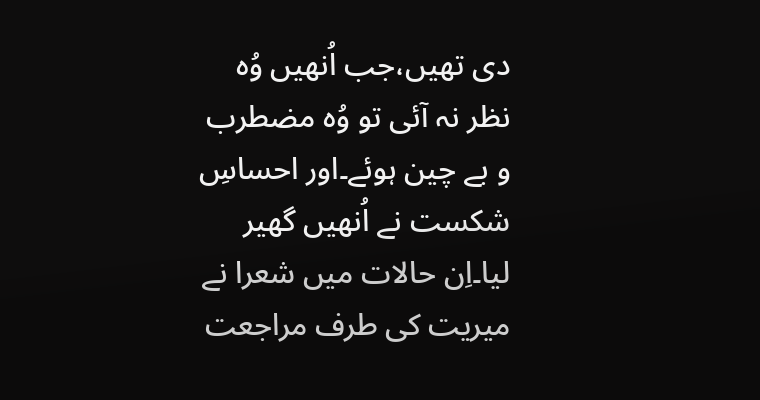دی تھیں،جب اُنھیں وُہ نظر نہ آئی تو وُہ مضطرب و بے چین ہوئے۔اور احساسِ شکست نے اُنھیں گھیر لیا۔اِن حالات میں شعرا نے میریت کی طرف مراجعت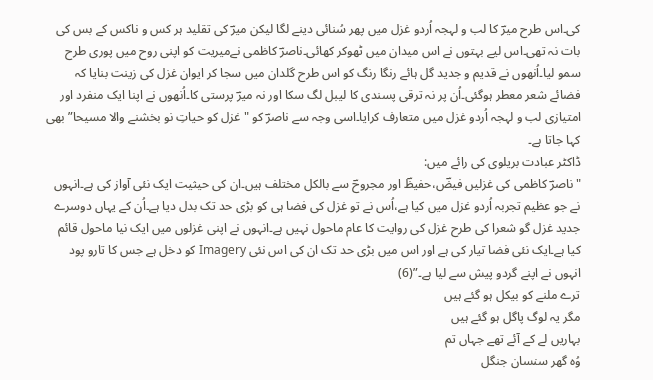کی۔اس طرح میرؔ کا لب و لہجہ اُردو غزل میں پھر سُنائی دینے لگا لیکن میرؔ کی تقلید ہر کس و ناکس کے بس کی بات نہ تھی۔اس لیے بہتوں نے اس میدان میں ٹھوکر کھائی۔ناصرؔ کاظمی نےمیریت کو اپنی روح میں پوری طرح سمو لیا۔اُنھوں نے قدیم و جدید گل ہائے رنگا رنگ کو اس طرح گلدان میں سجا کر ایوان غزل کی زینت بنایا کہ فضائے شعر معطر ہوگئی۔اُن پر نہ ترقی پسندی کا لیبل لگ سکا اور نہ میرؔ پرستی کا۔اُنھوں نے اپنا ایک منفرد اور امتیازی لب و لہجہ اُردو غزل میں متعارف کرایا۔اسی وجہ سے ناصرؔ کو "غزل کو حیاتِ نو بخشنے والا مسیحا” بھی کہا جاتا ہے۔
ڈاکٹر عبادت بریلوی کی رائے میں:
"ناصرؔ کاظمی کی غزلیں فیضؔ،حفیظؔ اور مجروحؔ سے بالکل مختلف ہیں۔ان کی حیثیت ایک نئی آواز کی ہے۔انہوں نے جو عظیم تجربہ اُردو غزل میں کیا ہے،اُس نے تو غزل کی فضا ہی کو بڑی حد تک بدل دیا ہے۔اُن کے یہاں دوسرے جدید غزل گو شعرا کی طرح غزل کی روایت کا عام ماحول نہیں ہے۔انہوں نے اپنی غزلوں میں ایک نیا ماحول قائم کیا ہے۔ایک نئی فضا تیار کی ہے اور اس میں بڑی حد تک ان کی اس نئی Imagery کو دخل ہے جس کا تارو پود انہوں نے اپنے گردو پیش سے لیا ہے۔”(6)
ترے ملنے کو بیکل ہو گئے ہیں
مگر یہ لوگ پاگل ہو گئے ہیں
بہاریں لے کے آئے تھے جہاں تم
وُہ گھر سنسان جنگل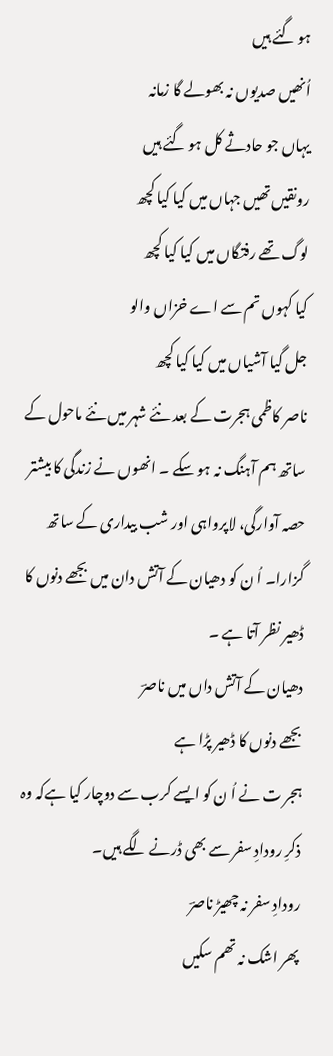ہو گئے ہیں
اُنھیں صدیوں نہ بھولے گا زمانہ
یہاں جو حادثے کل ہو گئے ہیں
رونقیں تھیں جہاں میں کیا کیا کچھ
لوگ تھے رفتگاں میں کیا کیا کچھ
کیا کہوں تم سے اے خزاں والو
جل گیا آشیاں میں کیا کیا کچھ
ناصر کاظمی ہجرت کے بعد نئے شہر میں نئے ماحول کے ساتھ ہم آہنگ نہ ہو سکے ۔ انھوں نے زندگی کا بیشتر حصہ آوارگی، لاپرواہی اور شب بیداری کے ساتھ گزارا۔ اُ ن کو دھیان کے آتش دان میں بجھے دنوں کا ڈھیر نظر آتا ہے ۔
دھیان کے آتش داں میں ناصرؔ
بجھے دنوں کا ڈھیر پڑا ہے
ہجر ت نے اُ ن کو ایسے کرب سے دوچار کیا ہےکہ وہ ذکرِ رودادِ سفر سے بھی ڈرنے لگے ہیں۔
رودادِ سفر نہ چھیڑ ناصرؔ
پھر اشک نہ تھم سکیں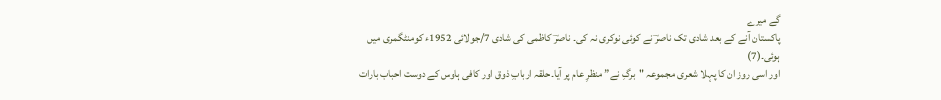گے میرے
پاکستان آنے کے بعد شادی تک ناصرؔ نے کوئی نوکری نہ کی۔ ناصرؔ کاظمی کی شادی 7/جولائی 1952ء کومنٹگمری میں ہوئی۔(7)
اور اسی روز ان کا پہلا شعری مجموعہ "برگِ نے” منظرِ عام پر آیا۔حلقہ اربابِ ذوق اور کافی ہاوس کے دوست احباب بارات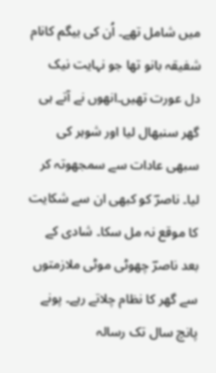میں شامل تھے۔ اُن کی بیگم کانام شفیقہ بانو تھا جو نہایت نیک دل عورت تھیں۔انھوں نے آتے ہی گھر سنبھال لیا اور شوہر کی سبھی عادات سے سمجھوتہ کر لیا۔ ناصرؔ کو کبھی ان سے شکایت کا موقع نہ مل سکا۔ شادی کے بعد ناصرؔ چھوٹی موٹی ملازمتوں سے گھر کا نظام چلاتے رہے۔ پونے پانچ سال تک رسالہ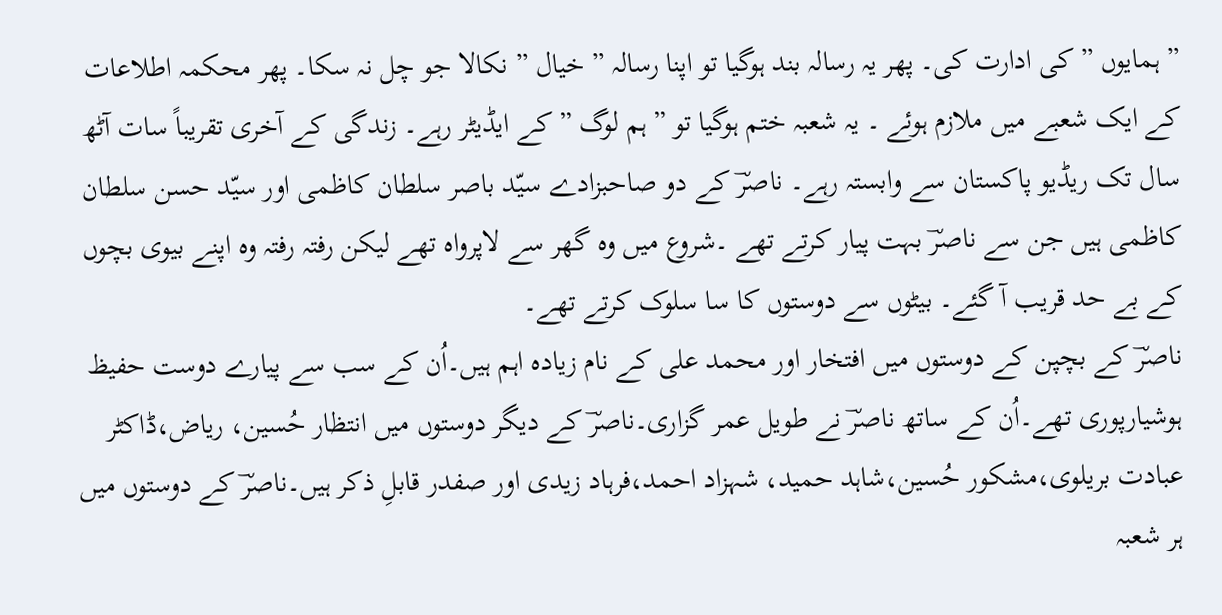” ہمایوں ” کی ادارت کی۔ پھر یہ رسالہ بند ہوگیا تو اپنا رسالہ ” خیال ” نکالا جو چل نہ سکا۔ پھر محکمہ اطلاعات کے ایک شعبے میں ملازم ہوئے ۔ یہ شعبہ ختم ہوگیا تو ” ہم لوگ ” کے ایڈیٹر رہے۔ زندگی کے آخری تقریباً سات آٹھ سال تک ریڈیو پاکستان سے وابستہ رہے۔ ناصرؔ کے دو صاحبزادے سیّد باصر سلطان کاظمی اور سیّد حسن سلطان کاظمی ہیں جن سے ناصرؔ بہت پیار کرتے تھے ۔شروع میں وہ گھر سے لاپرواہ تھے لیکن رفتہ رفتہ وہ اپنے بیوی بچوں کے بے حد قریب آ گئے۔ بیٹوں سے دوستوں کا سا سلوک کرتے تھے۔
ناصرؔ کے بچپن کے دوستوں میں افتخار اور محمد علی کے نام زیادہ اہم ہیں۔اُن کے سب سے پیارے دوست حفیظ ہوشیارپوری تھے۔اُن کے ساتھ ناصرؔ نے طویل عمر گزاری۔ناصرؔ کے دیگر دوستوں میں انتظار حُسین، ریاض،ڈاکٹر عبادت بریلوی،مشکور حُسین،شاہد حمید، شہزاد احمد،فرہاد زیدی اور صفدر قابلِ ذکر ہیں۔ناصرؔ کے دوستوں میں ہر شعبہ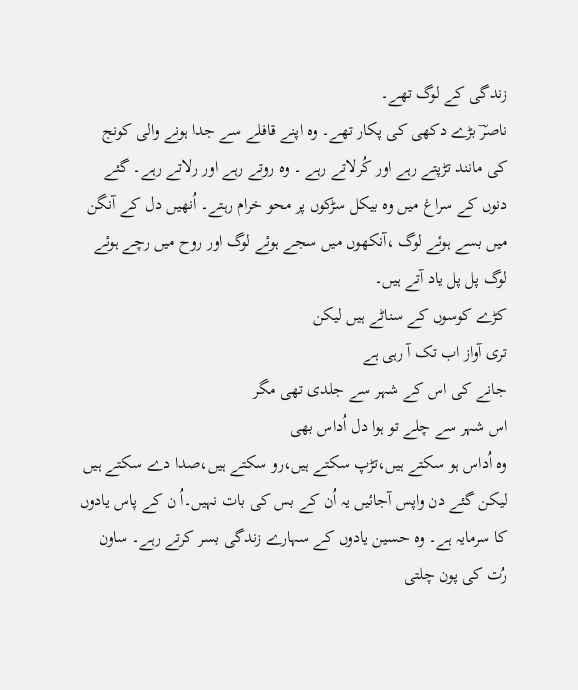زندگی کے لوگ تھے۔
ناصرؔ بڑے دکھی کی پکار تھے۔ وہ اپنے قافلے سے جدا ہونے والی کونج کی مانند تڑپتے رہے اور کُرلاتے رہے ۔ وہ روتے رہے اور رلاتے رہے۔ گئے دنوں کے سراغ میں وہ بیکل سڑکوں پر محو خرام رہتے۔ اُنھیں دل کے آنگن میں بسے ہوئے لوگ ،آنکھوں میں سجے ہوئے لوگ اور روح میں رچے ہوئے لوگ پل پل یاد آتے ہیں۔
کڑے کوسوں کے سناٹے ہیں لیکن
تری آواز اب تک آ رہی ہے
جانے کی اس کے شہر سے جلدی تھی مگر
اس شہر سے چلے تو ہوا دل اُداس بھی
وہ اُداس ہو سکتے ہیں،تڑپ سکتے ہیں،رو سکتے ہیں،صدا دے سکتے ہیں لیکن گئے دن واپس آجائیں یہ اُن کے بس کی بات نہیں۔اُ ن کے پاس یادوں کا سرمایہ ہے۔ وہ حسین یادوں کے سہارے زندگی بسر کرتے رہے۔ ساون رُت کی پون چلتی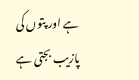ہے اور پتوں کی پازیب بجتی ہے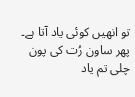تو انھیں کوئی یاد آتا ہے۔
پھر ساون رُت کی پون چلی تم یاد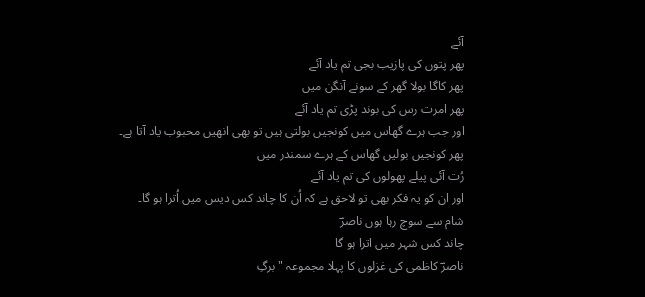آئے
پھر پتوں کی پازیب بجی تم یاد آئے
پھر کاگا بولا گھر کے سونے آنگن میں
پھر امرت رس کی بوند پڑی تم یاد آئے
اور جب ہرے گھاس میں کونجیں بولتی ہیں تو بھی انھیں محبوب یاد آتا ہے۔
پھر کونجیں بولیں گھاس کے ہرے سمندر میں
رُت آئی پیلے پھولوں کی تم یاد آئے
اور ان کو یہ فکر بھی تو لاحق ہے کہ اُن کا چاند کس دیس میں اُترا ہو گا۔
شام سے سوچ رہا ہوں ناصرؔ
چاند کس شہر میں اترا ہو گا
ناصرؔ کاظمی کی غزلوں کا پہلا مجموعہ "برگِ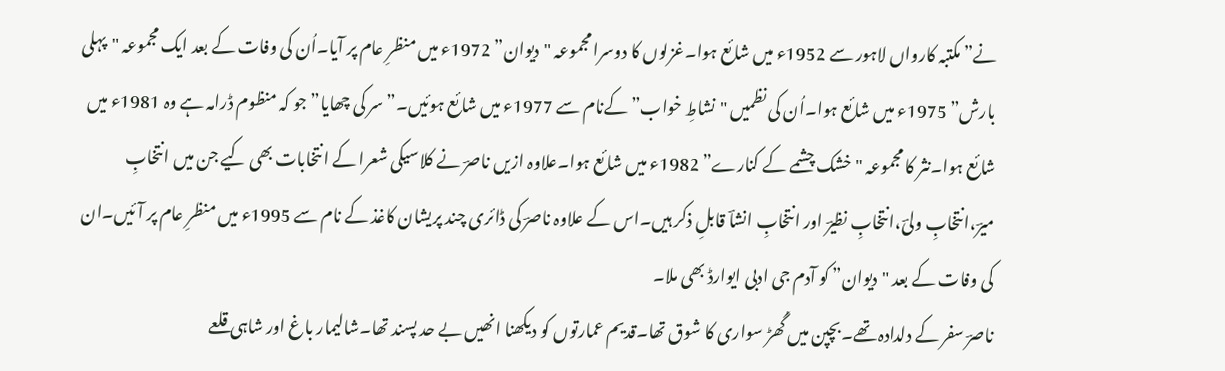نے” مکتبہ کارواں لاہور سے 1952ء میں شائع ہوا۔غزلوں کا دوسرا مجموعہ "دیوان” 1972ء میں منظرِ عام پر آیا۔اُن کی وفات کے بعد ایک مجموعہ "پہلی بارش” 1975ء میں شائع ہوا۔اُن کی نظمیں "نشاطِ خواب” کےنام سے 1977ء میں شائع ہوئیں۔”سر کی چھایا” جو کہ منظوم ڈرامہ ہے وہ 1981ء میں شائع ہوا۔نثر کا مجموعہ "خشک چشمے کے کنارے” 1982ء میں شائع ہوا۔علاوہ ازیں ناصرؔ نے کلاسیکی شعرا کے انتخابات بھی کیے جن میں انتخابِ میرؔ،انتخابِ ولیؔ،انتخابِ نظیرؔ اور انتخابِ انشاؔ قابلِ ذکر ہیں۔اس کے علاوہ ناصرؔ کی ڈائری چند پریشان کاغذ کے نام سے 1995ء میں منظرِ عام پر آئیں۔ان کی وفات کے بعد "دیوان” کو آدم جی ادبی ایوارڈ بھی ملا۔
ناصرؔ سفر کے دلدادہ تھے۔بچپن میں گُھڑ سواری کا شوق تھا۔قدیم عمارتوں کو دیکھنا انھیں بے حد پسند تھا۔شالیمار باغ اور شاہی قلعے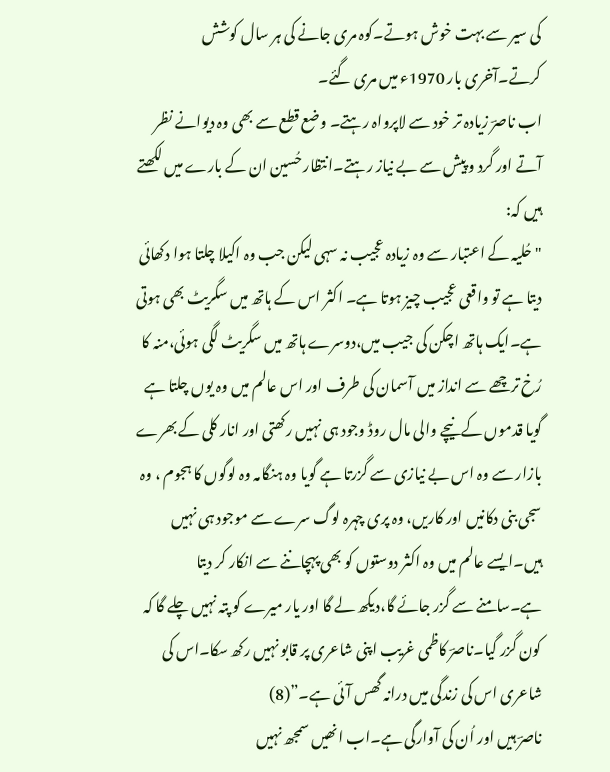کی سیر سے بہت خوش ہوتے۔کوہ مری جانے کی ہر سال کوشش کرتے۔آخری بار 1970ء میں مری گئے۔
اب ناصرؔ زیادہ تر خود سے لاپرواہ رہتے۔ وضع قطع سے بھی وہ دیوانے نظر آتے اور گرد و پیش سے بے نیاز رہتے۔انتظار حُسین ان کے بارے میں لکھتے ہیں کہ:
"حُلیہ کے اعتبار سے وہ زیادہ عجیب نہ سہی لیکن جب وہ اکیلا چلتا ہوا دکھائی دیتا ہے تو واقعی عجیب چیز ہوتا ہے۔ اکثر اس کے ہاتھ میں سگریٹ بھی ہوتی ہے۔ایک ہاتھ اچکن کی جیب میں،دوسرے ہاتھ میں سگریٹ لگی ہوئی،منہ کا رُخ ترچھے سے انداز میں آسمان کی طرف اور اس عالم میں وہ یوں چلتا ہے گویا قدموں کےنیچے والی مال روڈ وجود ہی نہیں رکھتی اور انار کلی کے بھرے بازار سے وہ اس بے نیازی سے گزرتا ہے گویا وہ ہنگامہ وہ لوگوں کا ہجوم ، وہ سجی بنی دکانیں اور کاریں، وہ پری چہرہ لوگ سرے سے موجود ہی نہیں ہیں۔ایسے عالم میں وہ اکثر دوستوں کو بھی پہچاننے سے انکار کر دیتا ہے۔سامنے سے گزر جائے گا،دیکھ لے گا اور یار میرے کو پتہ نہیں چلے گا کہ کون گزر گیا۔ناصرؔ کاظمی غریب اپنی شاعری پر قابو نہیں رکھ سکا۔اس کی شاعری اس کی زندگی میں درانہ گھس آئی ہے۔”(8)
ناصرؔ ہیں اور اُن کی آوارگی ہے۔اب انھیں سمجھ نہیں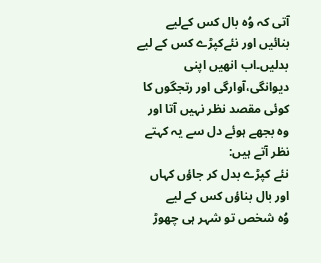آتی کہ وُہ بال کس کےلیے بنائیں اور نئےکپڑے کس کے لیے بدلیں۔اب انھیں اپنی دیوانگی،آوارگی اور رتجگوں کا کوئی مقصد نظر نہیں آتا اور وہ بجھے ہوئے دل سے یہ کہتے نظر آتے ہیں:
نئے کپڑے بدل کر جاؤں کہاں اور بال بناؤں کس کے لیے
وُہ شخص تو شہر ہی چھوڑ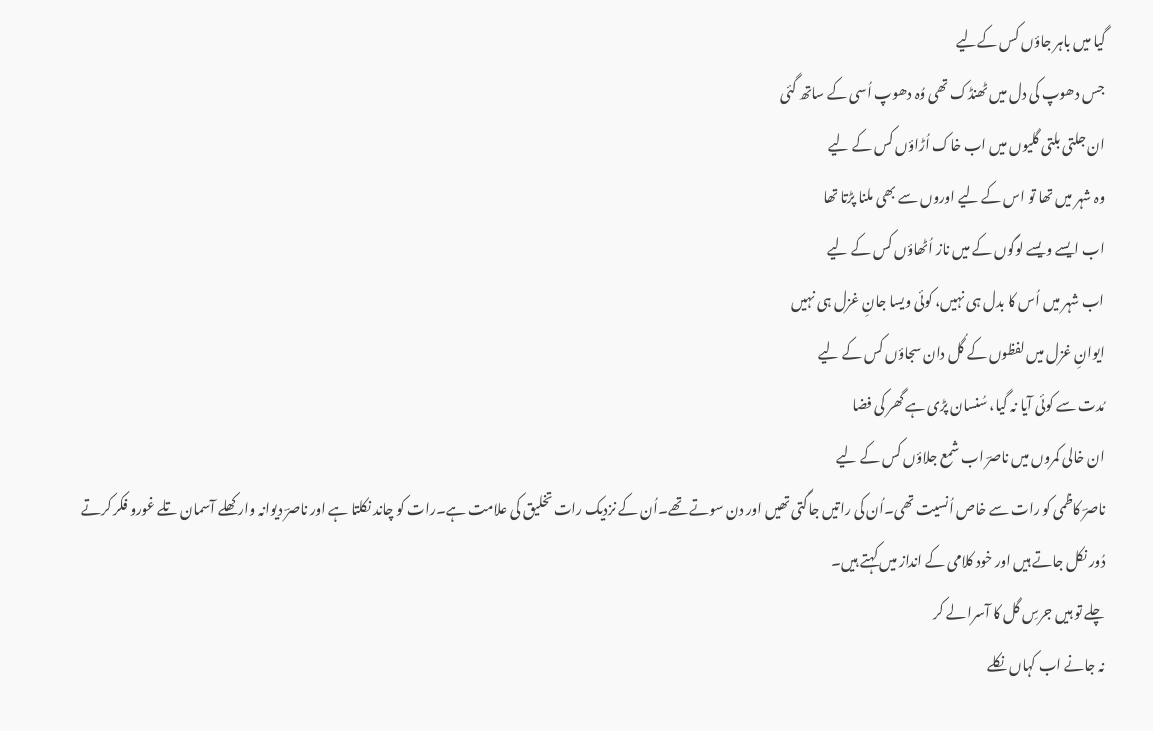گیا میں باہر جاؤں کس کےلیے
جس دھوپ کی دل میں ٹھنڈک تھی وُہ دھوپ اُسی کے ساتھ گئی
ان جلتی بلتی گلیوں میں اب خاک اُڑاؤں کس کے لیے
وہ شہر میں تھا تو اس کے لیے اوروں سے بھی ملنا پڑتا تھا
اب ایسے ویسے لوگوں کے میں ناز اُٹھاؤں کس کے لیے
اب شہر میں اُس کا بدل ہی نہیں، کوئی ویسا جانِ غزل ہی نہیں
ایوانِ غزل میں لفظوں کے گُل دان سجاؤں کس کے لیے
مُدت سے کوئی آیا نہ گیا، سُنسان پڑی ہے گھر کی فضا
ان خالی کمروں میں ناصرؔ اب شمع جلاؤں کس کے لیے
ناصرؔ کاظمی کو رات سے خاص اُنسیت تھی۔اُن کی راتیں جاگتی تھیں اور دن سوتے تھے۔اُن کے نزدیک رات تخلیق کی علامت ہے۔رات کو چاند نکلتا ہے اور ناصرؔ دیوانہ وار کھلے آسمان تلے غورو فکر کرتے دُور نکل جاتے ہیں اور خود کلامی کے انداز میں کہتے ہیں۔
چلے تو ہیں جرسِ گل کا آسرا لے کر
نہ جانے اب کہاں نکلے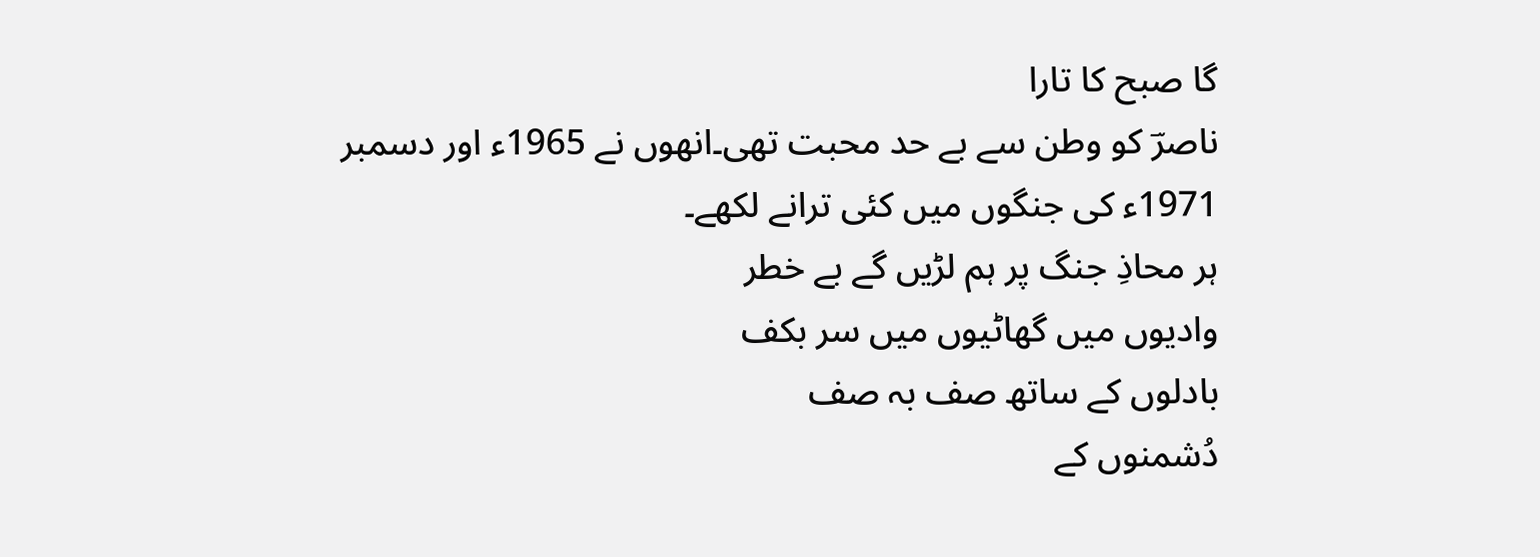گا صبح کا تارا
ناصرؔ کو وطن سے بے حد محبت تھی۔انھوں نے 1965ء اور دسمبر 1971ء کی جنگوں میں کئی ترانے لکھے۔
ہر محاذِ جنگ پر ہم لڑیں گے بے خطر
وادیوں میں گھاٹیوں میں سر بکف
بادلوں کے ساتھ صف بہ صف
دُشمنوں کے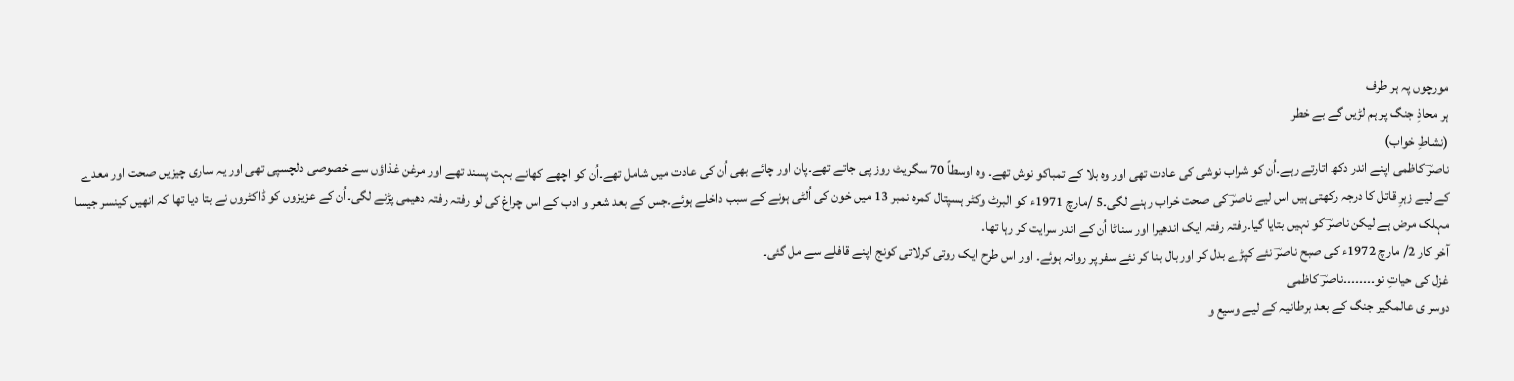مورچوں پہ ہر طرف
ہر محاذِ جنگ پر ہم لڑیں گے بے خطر
(نشاطِ خواب)
ناصرؔ کاظمی اپنے اندر دکھ اتارتے رہے۔اُن کو شراب نوشی کی عادت تھی اور وہ بلا کے تمباکو نوش تھے۔ وہ اوسطاً 70 سگریٹ روز پی جاتے تھے۔پان اور چائے بھی اُن کی عادت میں شامل تھے۔اُن کو اچھے کھانے بہت پسند تھے اور مرغن غذاؤں سے خصوصی دلچسپی تھی اور یہ ساری چیزیں صحت اور معدے کے لیے زہرِ قاتل کا درجہ رکھتی ہیں اس لیے ناصرؔ کی صحت خراب رہنے لگی۔5 /مارچ 1971ء کو البرٹ وکٹر ہسپتال کمرہ نمبر 13 میں خون کی اُلٹی ہونے کے سبب داخلے ہوئے۔جس کے بعد شعر و ادب کے اس چراغ کی لو رفتہ رفتہ دھیمی پڑنے لگی۔اُن کے عزیزوں کو ڈاکٹروں نے بتا دیا تھا کہ انھیں کینسر جیسا مہلک مرض ہے لیکن ناصرؔ کو نہیں بتایا گیا۔رفتہ رفتہ ایک اندھیرا اور سناٹا اُن کے اندر سرایت کر رہا تھا۔
آخر کار 2/ مارچ 1972ء کی صبح ناصرؔ نئے کپڑے بدل کر اور بال بنا کر نئے سفر پر روانہ ہوئے۔ اور اس طرح ایک روتی کرلاتی کونج اپنے قافلے سے مل گئی۔
غزل کی حیاتِ نو۔۔۔۔۔۔۔۔ناصرؔ کاظمی
دوسر ی عالمگیر جنگ کے بعد برطانیہ کے لیے وسیع و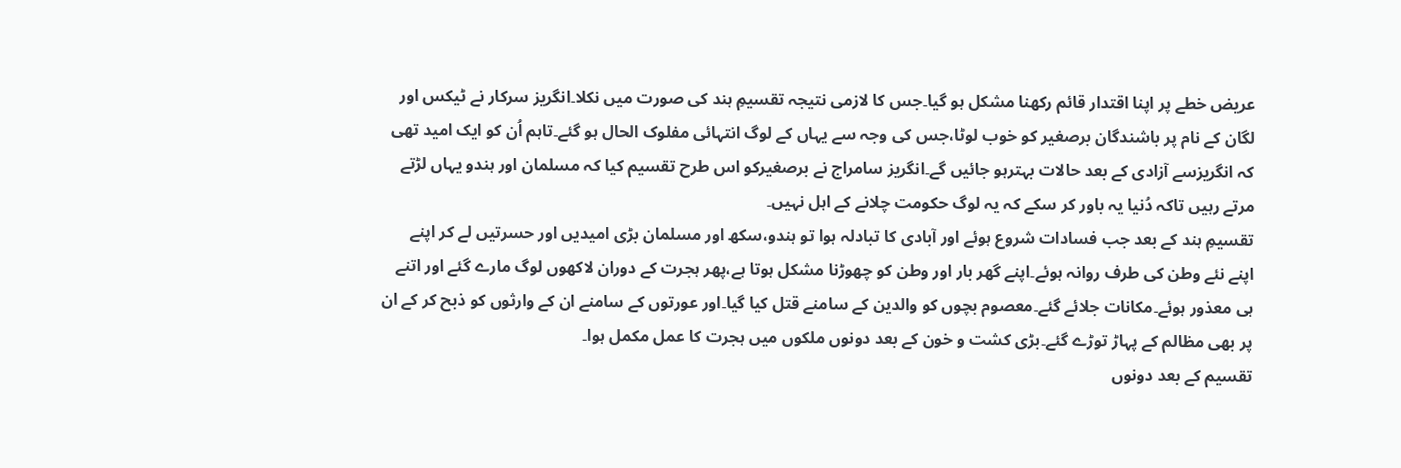عریض خطے پر اپنا اقتدار قائم رکھنا مشکل ہو گیا۔جس کا لازمی نتیجہ تقسیمِ ہند کی صورت میں نکلا۔انگریز سرکار نے ٹیکس اور لگان کے نام پر باشندگان برصغیر کو خوب لوٹا،جس کی وجہ سے یہاں کے لوگ انتہائی مفلوک الحال ہو گئے۔تاہم اُن کو ایک امید تھی کہ انگریزسے آزادی کے بعد حالات بہترہو جائیں گے۔انگریز سامراج نے برصغیرکو اس طرح تقسیم کیا کہ مسلمان اور ہندو یہاں لڑتے مرتے رہیں تاکہ دُنیا یہ باور کر سکے کہ یہ لوگ حکومت چلانے کے اہل نہیں۔
تقسیمِ ہند کے بعد جب فسادات شروع ہوئے اور آبادی کا تبادلہ ہوا تو ہندو،سکھ اور مسلمان بڑی امیدیں اور حسرتیں لے کر اپنے اپنے نئے وطن کی طرف روانہ ہوئے۔اپنے گھر بار اور وطن کو چھوڑنا مشکل ہوتا ہے،پھر ہجرت کے دوران لاکھوں لوگ مارے گئے اور اتنے ہی معذور ہوئے۔مکانات جلائے گئے۔معصوم بچوں کو والدین کے سامنے قتل کیا گیا۔اور عورتوں کے سامنے ان کے وارثوں کو ذبح کر کے ان پر بھی مظالم کے پہاڑ توڑے گئے۔بڑی کشت و خون کے بعد دونوں ملکوں میں ہجرت کا عمل مکمل ہوا۔
تقسیم کے بعد دونوں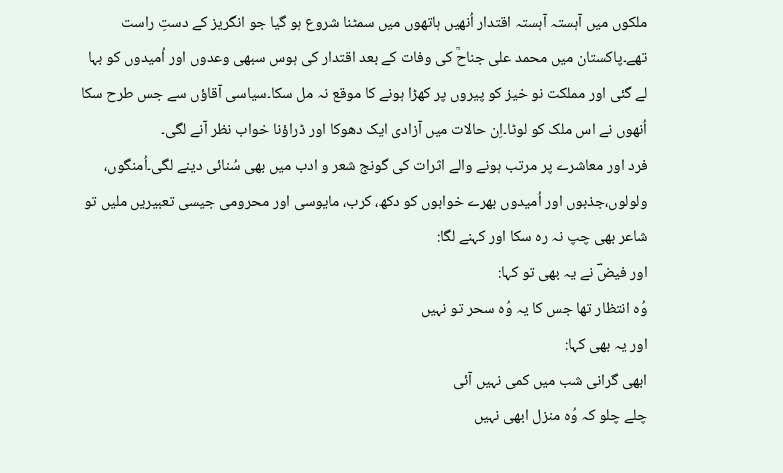ملکوں میں آہستہ آہستہ اقتدار اُنھیں ہاتھوں میں سمٹنا شروع ہو گیا جو انگریز کے دستِ راست تھے۔پاکستان میں محمد علی جناحؒ کی وفات کے بعد اقتدار کی ہوس سبھی وعدوں اور اُمیدوں کو بہا لے گئی اور مملکت نو خیز کو پیروں پر کھڑا ہونے کا موقع نہ مل سکا۔سیاسی آقاؤں سے جس طرح سکا اُنھوں نے اس ملک کو لوٹا۔اِن حالات میں آزادی ایک دھوکا اور ڈراؤنا خواب نظر آنے لگی۔
فرد اور معاشرے پر مرتب ہونے والے اثرات کی گونج شعر و ادب میں بھی سُنائی دینے لگی۔اُمنگوں، ولولوں،جذبوں اور اُمیدوں بھرے خوابوں کو دکھ، کرب، مایوسی اور محرومی جیسی تعبیریں ملیں تو شاعر بھی چپ نہ رہ سکا اور کہنے لگا:
اور فیضؔ نے یہ بھی تو کہا:
وُہ انتظار تھا جس کا یہ وُہ سحر تو نہیں
اور یہ بھی کہا:
ابھی گرانی شب میں کمی نہیں آئی
چلے چلو کہ وُہ منزل ابھی نہیں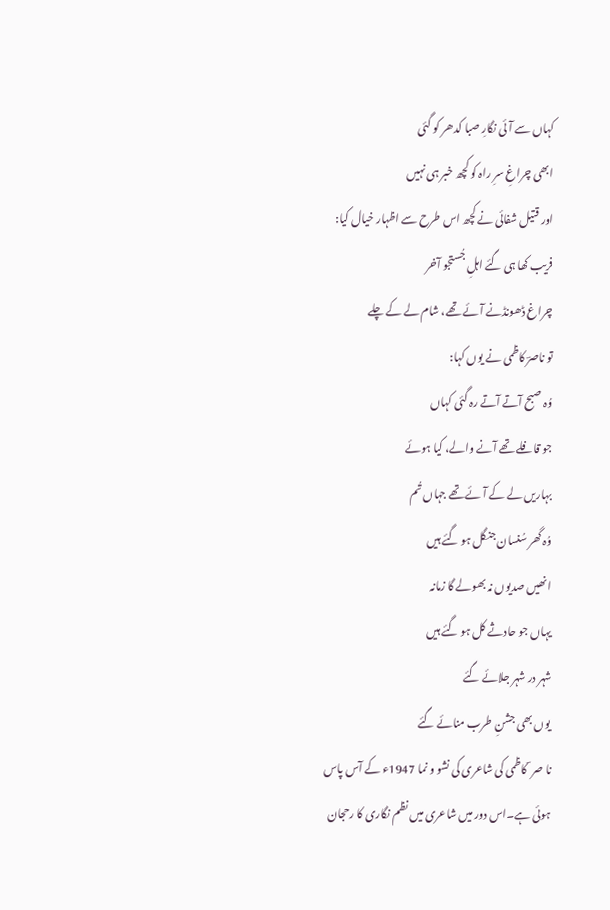کہاں سے آئی نگارِ صبا کدھر کو گئی
ابھی چراغِ سرِ راہ کو کچھ خبر ہی نہیں
اور قتیل شفائی نے کچھ اس طرح سے اظہار خیال کیا:
فریب کھا ہی گئے اہلِ جُستجو آخر
چراغ ڈھونڈنے آئے تھے، شام لے کے چلے
تو ناصرؔ کاظمی نے یوں کہا:
وُہ صبح آتے آتے رہ گئی کہاں
جو قافلے تھے آنے والے، کیا ہوئے
بہاریں لے کے آئے تھے جہاں تُم
وُہ گھر سُنسان جنگل ہو گئے ہیں
انھیں صدیوں نہ بھولے گا زمانہ
یہاں جو حادثے کل ہو گئے ہیں
شہر در شہر جلائے گئے
یوں بھی جشنِ طرب منائے گئے
نا صر ؔ کاظمی کی شاعری کی نشو و نما 1947ء کے آس پاس ہوئی ہے۔اس دور میں شاعری میں نظم نگاری کا رحجان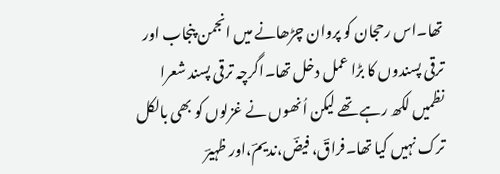تھا۔اس رحجان کو پروان چڑھانے میں انجمن پنجاب اور ترقی پسندوں کا بڑا عمل دخل تھا۔اگرچہ ترقی پسند شعرا نظمیں لکھ رہے تھے لیکن اُنھوں نے غزلوں کو بھی بالکل ترک نہیں کیا تھا۔فراقؔ، فیضؔ،ندیمؔ،اور ظہیرؔ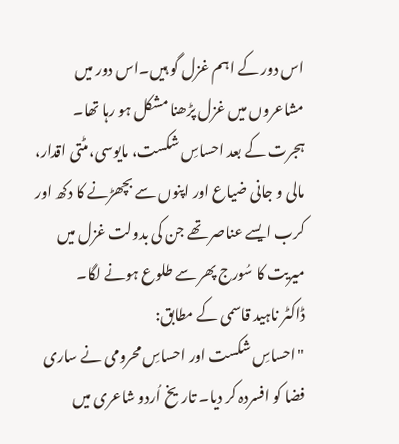اس دور کے اہم غزل گو ہیں۔اس دور میں مشاعروں میں غزل پڑھنا مشکل ہو رہا تھا۔
ہجرت کے بعد احساسِ شکست، مایوسی،مٹتی اقدار، مالی و جانی ضیاع اور اپنوں سے بچھڑنے کا دکھ اور کرب ایسے عناصر تھے جن کی بدولت غزل میں میریت کا سُورج پھر سے طلوع ہونے لگا۔
ڈاکٹر ناہید قاسمی کے مطابق:
"احساسِ شکست اور احساسِ محرومی نے ساری فضا کو افسردہ کر دیا۔ تاریخ اُردو شاعری میں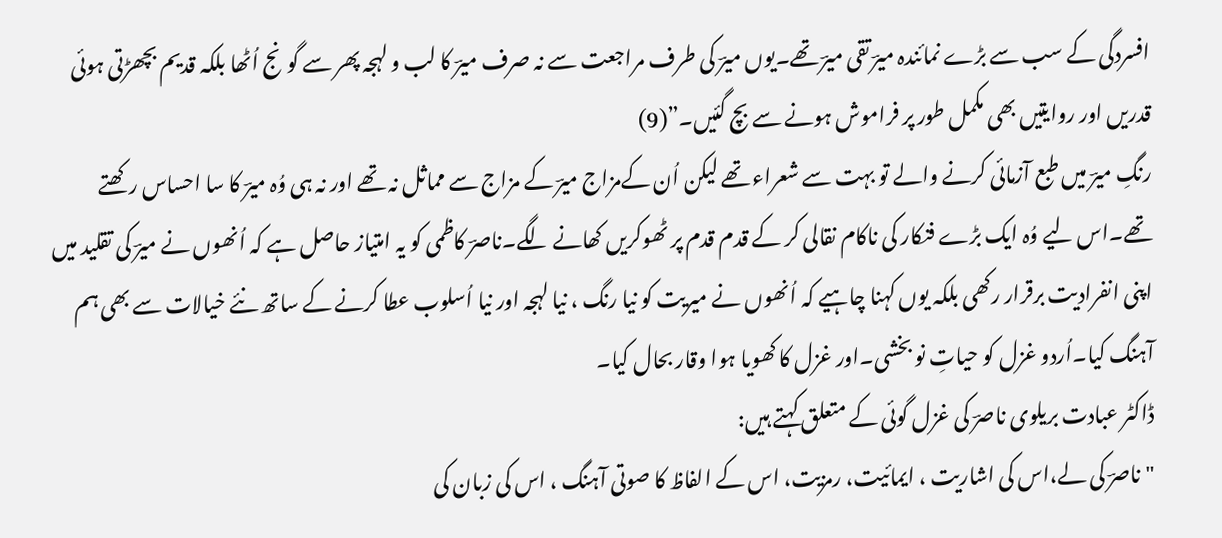افسردگی کے سب سے بڑے نمائندہ میرؔ تقی میرؔ تھے۔یوں میرؔ کی طرف مراجعت سے نہ صرف میرؔ کا لب و لہجہ پھر سے گونج اُٹھا بلکہ قدیم بچھڑتی ہوئی قدریں اور روایتیں بھی مکمل طور پر فراموش ہونے سے بچ گئیں۔”(9)
رنگِ میرؔ میں طبع آزمائی کرنے والے تو بہت سے شعراء تھے لیکن اُن کےمزاج میرؔ کے مزاج سے مماثل نہ تھے اور نہ ہی وُہ میرؔ کا سا احساس رکھتے تھے۔اس لیے وُہ ایک بڑے فنکار کی ناکام نقالی کر کے قدم قدم پر ٹھوکریں کھانے لگے۔ناصرؔ کاظمی کو یہ امتیاز حاصل ہے کہ اُنھوں نے میرؔ کی تقلید میں اپنی انفرادیت برقرار رکھی بلکہ یوں کہنا چاہیے کہ اُنھوں نے میریت کو نیا رنگ ، نیا لہجہ اور نیا اُسلوب عطا کرنے کے ساتھ نئے خیالات سے بھی ہم آہنگ کیا۔اُردو غزل کو حیاتِ نو بخشی۔اور غزل کا کھویا ہوا وقار بحال کیا۔
ڈاکٹر عبادت بریلوی ناصرؔ کی غزل گوئی کے متعلق کہتے ہیں:
"ناصرؔ کی لے،اس کی اشاریت ، ایمائیت، رمزیت، اس کے الفاظ کا صوتی آہنگ ، اس کی زبان کی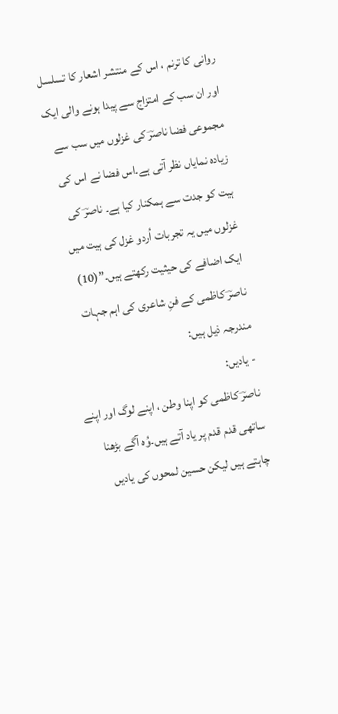روانی کا ترنم ، اس کے منتشر اشعار کا تسلسل اور ان سب کے امتزاج سے پیدا ہونے والی ایک مجموعی فضا ناصرؔ کی غزلوں میں سب سے زیادہ نمایاں نظر آتی ہے۔اس فضا نے اس کی ہیت کو جدت سے ہمکنار کیا ہے۔ ناصرؔ کی غزلوں میں یہ تجربات اُردو غزل کی ہیت میں ایک اضافے کی حیثیت رکھتے ہیں۔”(10)
ناصرؔ کاظمی کے فنِ شاعری کی اہم جہات مندرجہ ذیل ہیں:
- یادیں:
ناصرؔ کاظمی کو اپنا وطن ، اپنے لوگ اور اپنے ساتھی قدم قدم پر یاد آتے ہیں۔وُہ آگے بڑھنا چاہتے ہیں لیکن حسین لمحوں کی یادیں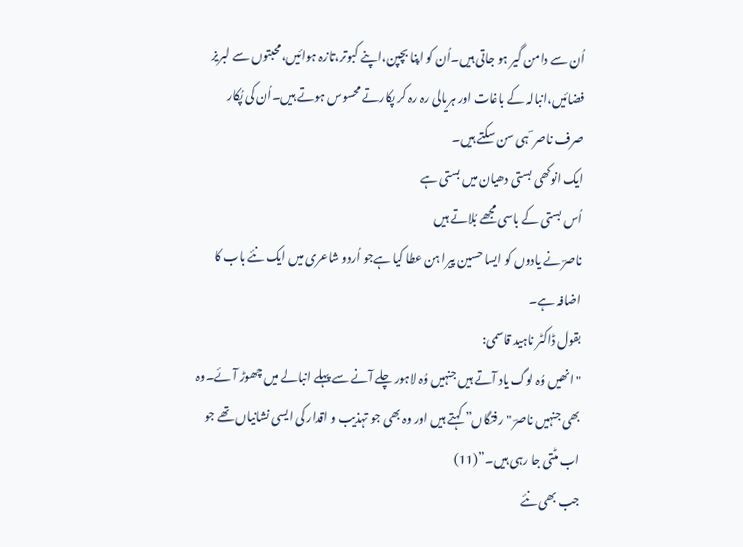اُن سے دامن گیر ہو جاتی ہیں۔اُن کو اپنا بچپن،اپنے کبوتر،تازہ ہوائیں،محبتوں سے لبریز فضائیں،انبالہ کے باغات اور ہریالی رہ رہ کر پکارتے محسوس ہوتے ہیں۔اُن کی پُکار صرف ناصر ؔ ہی سن سکتے ہیں۔
ایک انوکھی بستی دھیان میں بستی ہے
اُس بستی کے باسی مجھے بُلاتے ہیں
ناصرؔ نے یادوں کو ایسا حسین پیرا ہن عطا کیا ہےجو اُردو شاعری میں ایک نئے باب کا اضافہ ہے۔
بقول ڈاکٹر ناہید قاسمی:
"انھیں وُہ لوگ یاد آتے ہیں جنہیں وُہ لاہور چلے آنے سے پہلے انبالے میں چھوڑ آئے۔وہ بھی جنہیں ناصرؔ "رفتگاں” کہتے ہیں اور وہ بھی جو تہذیب و اقدار کی ایسی نشانیاں تھے جو اب مٹتی جا رہی ہیں۔”(11)
جب بھی نئے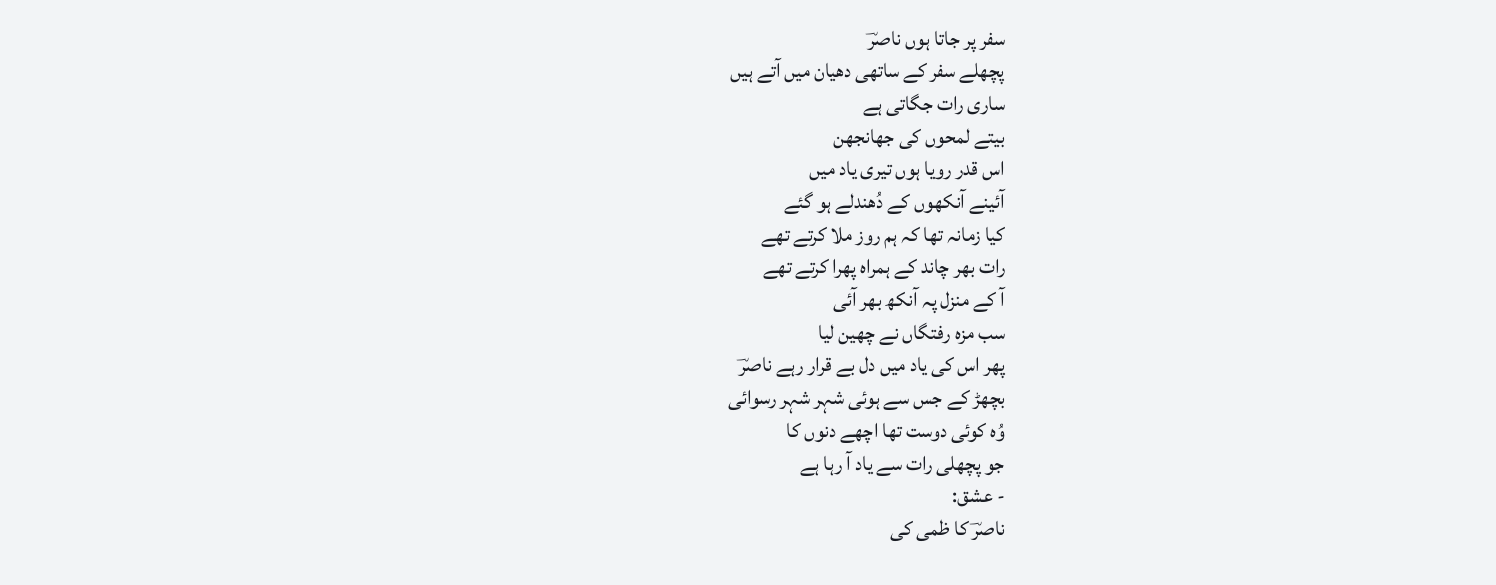سفر پر جاتا ہوں ناصرؔ
پچھلے سفر کے ساتھی دھیان میں آتے ہیں
ساری رات جگاتی ہے
بیتے لمحوں کی جھانجھن
اس قدر رویا ہوں تیری یاد میں
آئینے آنکھوں کے دُھندلے ہو گئے
کیا زمانہ تھا کہ ہم روز ملا کرتے تھے
رات بھر چاند کے ہمراہ پھرا کرتے تھے
آ کے منزل پہ آنکھ بھر آئی
سب مزہ رفتگاں نے چھین لیا
پھر اس کی یاد میں دل بے قرار رہے ناصرؔ
بچھڑ کے جس سے ہوئی شہر شہر رسوائی
وُہ کوئی دوست تھا اچھے دنوں کا
جو پچھلی رات سے یاد آ رہا ہے
- عشق:
ناصرؔ کا ظمی کی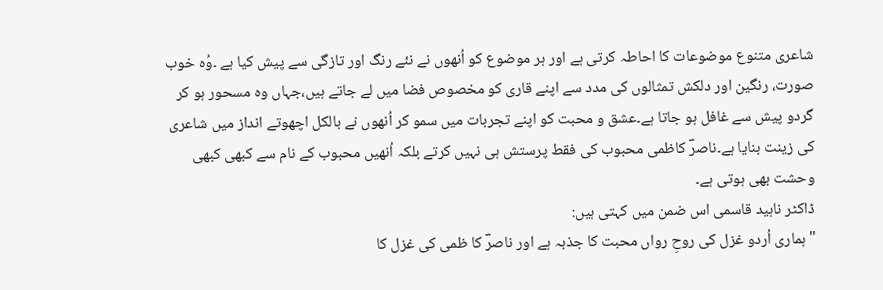شاعری متنوع موضوعات کا احاطہ کرتی ہے اور ہر موضوع کو اُنھوں نے نئے رنگ اور تازگی سے پیش کیا ہے ۔وُہ خوب صورت، رنگین اور دلکش تمثالوں کی مدد سے اپنے قاری کو مخصوص فضا میں لے جاتے ہیں،جہاں وہ مسحور ہو کر گردو پیش سے غافل ہو جاتا ہے۔عشق و محبت کو اپنے تجربات میں سمو کر اُنھوں نے بالکل اچھوتے انداز میں شاعری کی زینت بنایا ہے۔ناصرؔ کاظمی محبوب کی فقط پرستش ہی نہیں کرتے بلکہ اُنھیں محبوب کے نام سے کبھی کبھی وحشت بھی ہوتی ہے۔
ڈاکٹر ناہید قاسمی اس ضمن میں کہتی ہیں:
"ہماری اُردو غزل کی روحِ رواں محبت کا جذبہ ہے اور ناصرؔ کا ظمی کی غزل کا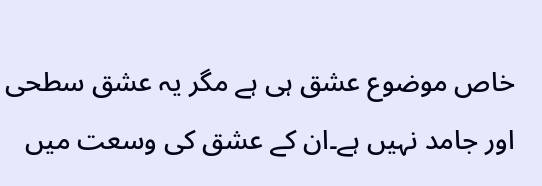خاص موضوع عشق ہی ہے مگر یہ عشق سطحی اور جامد نہیں ہے۔ان کے عشق کی وسعت میں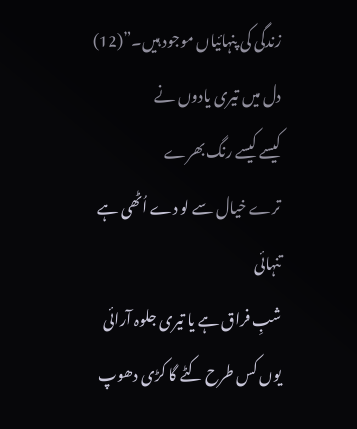زندگی کی پنہائیاں موجود ہیں۔”(12)
دل میں تیری یادوں نے
کیسے کیسے رنگ بھرے
ترے خیال سے لو دے اُٹھی ہے تنہائی
شبِ فراق ہے یا تیری جلوہ آرائی
یوں کس طرح کٹے گا کڑی دھوپ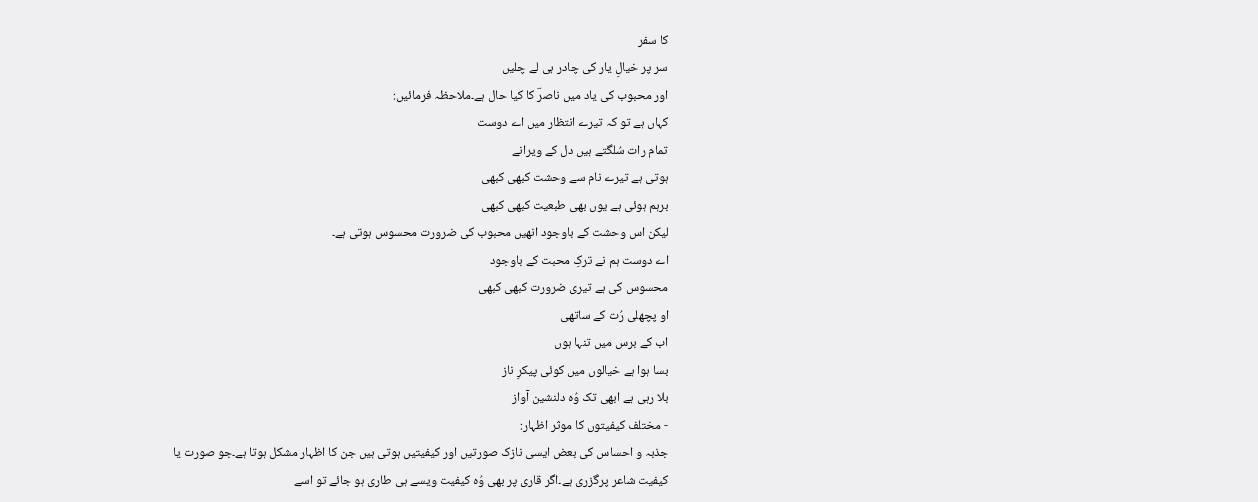کا سفر
سر پر خیالِ یار کی چادر ہی لے چلیں
اور محبوب کی یاد میں ناصرؔ کا کیا حال ہے۔ملاحظہ فرمائیں:
کہاں ہے تو کہ تیرے انتظار میں اے دوست
تمام رات سُلگتے ہیں دل کے ویرانے
ہوتی ہے تیرے نام سے وحشت کبھی کبھی
برہم ہوئی ہے یوں بھی طبعیت کبھی کبھی
لیکن اس وحشت کے باوجود انھیں محبوب کی ضرورت محسوس ہوتی ہے۔
اے دوست ہم نے ترکِ محبت کے باوجود
محسوس کی ہے تیری ضرورت کبھی کبھی
او پچھلی رُت کے ساتھی
اب کے برس میں تنہا ہوں
بسا ہوا ہے خیالوں میں کوئی پیکرِ ناز
بلا رہی ہے ابھی تک وُہ دلنشین آواز
- مختلف کیفیتوں کا موثر اظہار:
جذبہ و احساس کی بعض ایسی نازک صورتیں اور کیفیتیں ہوتی ہیں جن کا اظہار مشکل ہوتا ہے۔جو صورت یا کیفیت شاعر پرگزری ہے۔اگر قاری پر بھی وُہ کیفیت ویسے ہی طاری ہو جائے تو اسے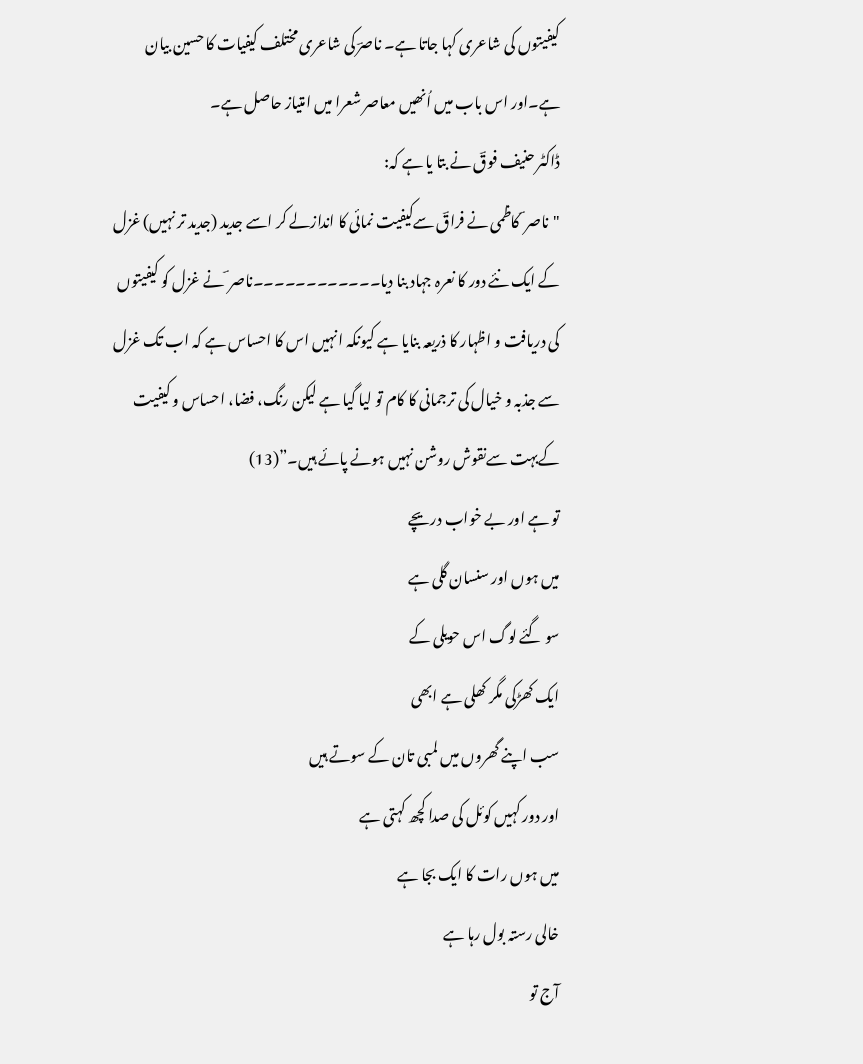کیفیتوں کی شاعری کہا جاتا ہے۔ ناصرؔ کی شاعری مختلف کیفیات کا حسین بیان ہے۔اور اس باب میں اُنھیں معاصر شعرا میں امتیاز حاصل ہے۔
ڈاکٹر حنیف فوقؔ نے بتا یا ہے کہ:
"ناصر ؔ کاظمی نے فراقؔ سےکیفیت نمائی کا اندازلے کر اسے جدید (جدید تر نہیں) غزل کے ایک نئے دور کا نعرہ جہاد بنا دیا۔۔۔۔۔۔۔۔۔۔۔۔ناصر ؔ نے غزل کو کیفیتوں کی دریافت و اظہار کا ذریعہ بنایا ہے کیونکہ انہیں اس کا احساس ہے کہ اب تک غزل سے جذبہ و خیال کی ترجمانی کا کام تو لیا گیا ہے لیکن رنگ، فضا، احساس و کیفیت کےبہت سےنقوش روشن نہیں ہونے پائے ہیں۔”(13)
تو ہے اور بے خواب دریچے
میں ہوں اور سنسان گلی ہے
سو گئے لوگ اس حویلی کے
ایک کھڑکی مگر کھلی ہے ابھی
سب اپنے گھروں میں لمبی تان کے سوتے ہیں
اور دور کہیں کوئل کی صدا کچھ کہتی ہے
میں ہوں رات کا ایک بجا ہے
خالی رستہ بول رہا ہے
آج تو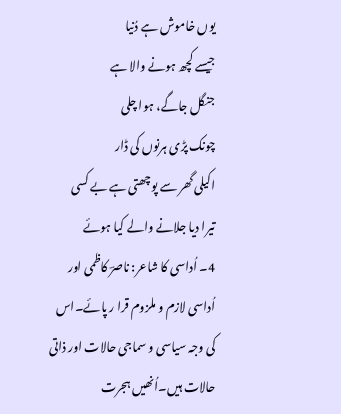یوں خاموش ہے دُنیا
جیسے کچھ ہونے والا ہے
جنگل جاگے، ہوا چلی
چونک پڑی ہرنوں کی ڈار
اکیلی گھر سے پوچھتی ہے بے کسی
تیرا دیا جلانے والے کیا ہوئے
4۔ اُداسی کا شاعر: ناصرؔ کاظمی اور اُداسی لازم و ملزوم قرا ر پائے۔اس کی وجہ سیاسی و سماجی حالات اور ذاتی حالات ہیں۔اُنھیں ہجرت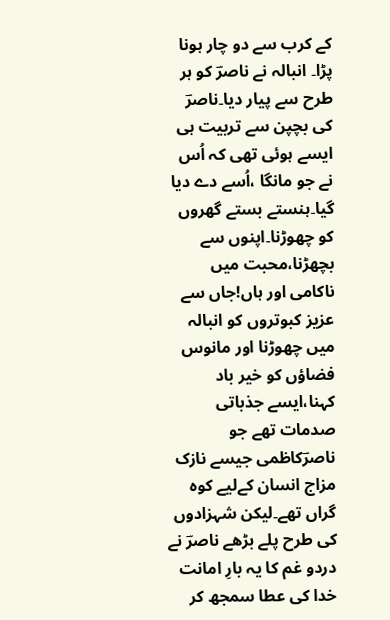کے کرب سے دو چار ہونا پڑا۔ انبالہ نے ناصرؔ کو ہر طرح سے پیار دیا۔ناصرؔ کی بچپن سے تربیت ہی ایسے ہوئی تھی کہ اُس نے جو مانگا ،اُسے دے دیا گیا۔ہنستے بستے گھروں کو چھوڑنا۔اپنوں سے بچھڑنا،محبت میں ناکامی اور ہاں!جاں سے عزیز کبوتروں کو انبالہ میں چھوڑنا اور مانوس فضاؤں کو خیر باد کہنا،ایسے جذباتی صدمات تھے جو ناصرؔکاظمی جیسے نازک مزاج انسان کےلیے کوہ گراں تھے۔لیکن شہزادوں کی طرح پلے بڑھے ناصرؔ نے دردو غم کا یہ بارِ امانت خدا کی عطا سمجھ کر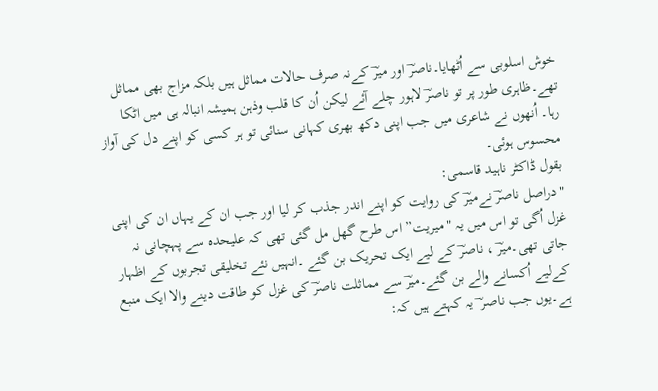خوش اسلوبی سے اُٹھایا۔ناصرؔ اور میرؔ کےنہ صرف حالات مماثل ہیں بلکہ مزاج بھی مماثل تھے۔ظاہری طور پر تو ناصرؔ لاہور چلے آئے لیکن اُن کا قلب وذہن ہمیشہ انبالہ ہی میں اٹکا رہا۔ اُنھوں نے شاعری میں جب اپنی دکھ بھری کہانی سنائی تو ہر کسی کو اپنے دل کی آواز محسوس ہوئی۔
بقول ڈاکٹر ناہید قاسمی:
"دراصل ناصرؔ نےمیرؔ کی روایت کو اپنے اندر جذب کر لیا اور جب ان کے یہاں ان کی اپنی غزل اُگی تو اس میں یہ "میریت” اس طرح گھل مل گئی تھی کہ علیحدہ سے پہچانی نہ جاتی تھی۔میرؔ ، ناصرؔ کے لیے ایک تحریک بن گئے ۔انہیں نئے تخلیقی تجربوں کے اظہار کےلیے اُکسانے والے بن گئے۔میرؔ سے مماثلت ناصرؔ کی غزل کو طاقت دینے والا ایک منبع ہے۔یوں جب ناصر ؔ یہ کہتے ہیں کہ: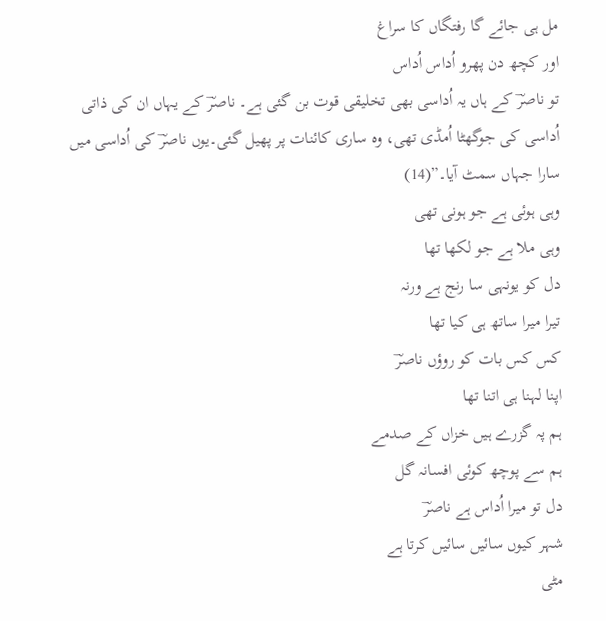مل ہی جائے گا رفتگاں کا سراغ
اور کچھ دن پھرو اُداس اُداس
تو ناصرؔ کے ہاں یہ اُداسی بھی تخلیقی قوت بن گئی ہے۔ ناصرؔ کے یہاں ان کی ذاتی اُداسی کی جوگھٹا اُمڈی تھی، وہ ساری کائنات پر پھیل گئی۔یوں ناصرؔ کی اُداسی میں سارا جہاں سمٹ آیا۔”(14)
وہی ہوئی ہے جو ہونی تھی
وہی ملا ہے جو لکھا تھا
دل کو یونہی سا رنج ہے ورنہ
تیرا میرا ساتھ ہی کیا تھا
کس کس بات کو روؤں ناصرؔ
اپنا لہنا ہی اتنا تھا
ہم پہ گزرے ہیں خزاں کے صدمے
ہم سے پوچھ کوئی افسانہ گل
دل تو میرا اُداس ہے ناصرؔ
شہر کیوں سائیں سائیں کرتا ہے
مٹی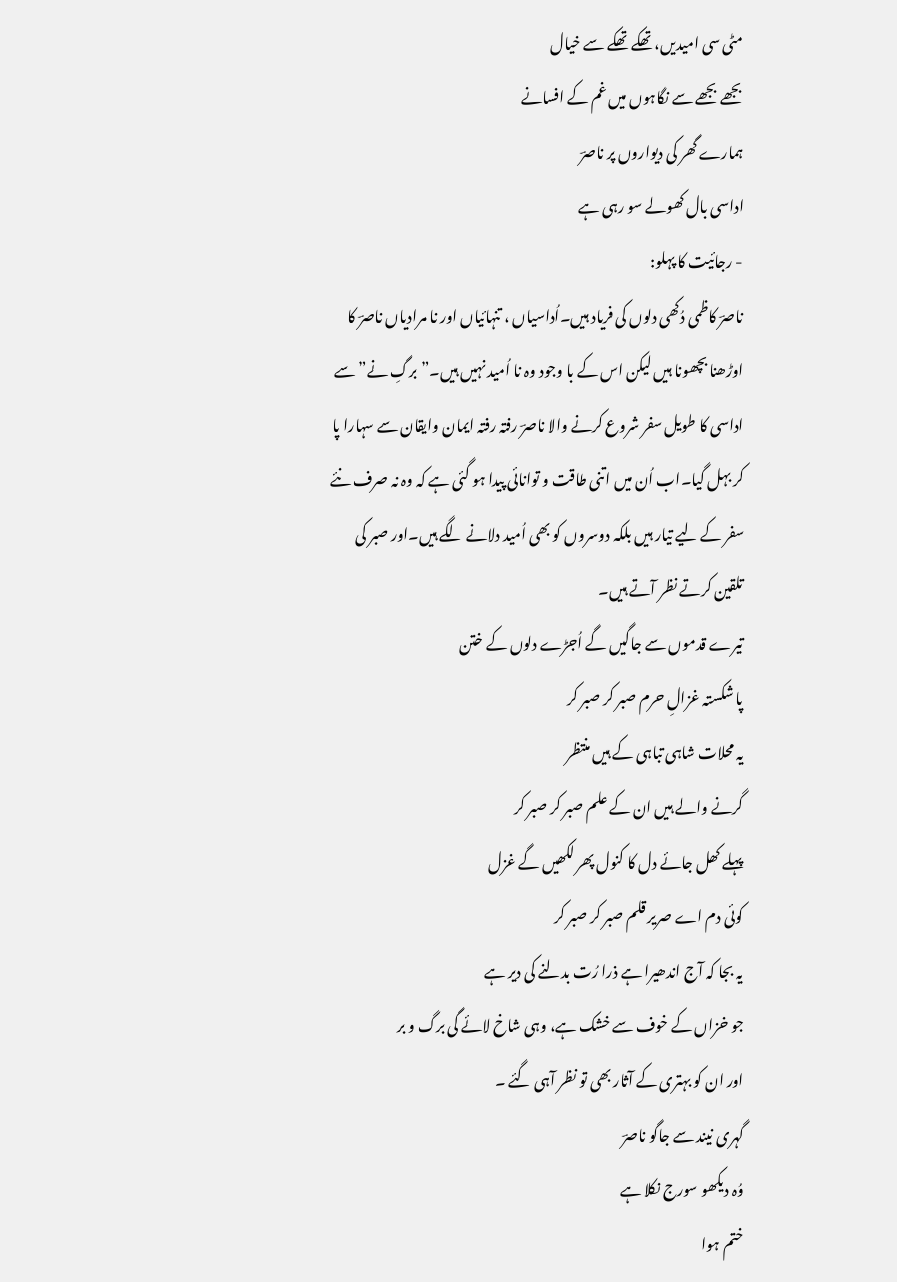مٹی سی امیدیں، تھکے تھکے سے خیال
بجھے بجھے سے نگاہوں میں غم کے افسانے
ہمارے گھر کی دیواروں پر ناصرؔ
اداسی بال کھولے سو رہی ہے
- رجائیت کا پہلو:
ناصرؔ کاظمی دُکھی دلوں کی فریاد ہیں۔اُداسیاں ، تنہائیاں اور نا مرادیاں ناصرؔ کا اوڑھنا بچھونا ہیں لیکن اس کے با وجود وہ نا اُمید نہیں ہیں۔”برگِ نے” سے اداسی کا طویل سفر شروع کرنے والا ناصرؔ رفتہ رفتہ ایمان وایقان سے سہارا پا کر بہل گیا۔اب اُن میں اتنی طاقت و توانائی پیدا ہو گئی ہے کہ وہ نہ صرف نئے سفر کے لیے تیار ہیں بلکہ دوسروں کو بھی اُمید دلانے لگے ہیں۔اور صبر کی تلقین کرتے نظر آتے ہیں۔
تیرے قدموں سے جاگیں گے اُجڑے دلوں کے ختن
پا شکستہ غزالِ حرم صبر کر صبر کر
یہ محلات شاہی تباہی کے ہیں منتظر
گرنے والے ہیں ان کے علم صبر کر صبر کر
پہلے کھل جائے دل کا کنول پھر لکھیں گے غزل
کوئی دم اے صریر قلم صبر کر صبر کر
یہ بجا کہ آج اندھیرا ہے ذرا رُت بدلنے کی دیر ہے
جو خزاں کے خوف سے خشک ہے، وہی شاخ لائے گی برگ و بر
اور ان کو بہتری کے آثار بھی تو نظر آہی گئے ۔
گہری نیند سے جاگو ناصرؔ
وُہ دیکھو سورج نکلا ہے
ختم ہوا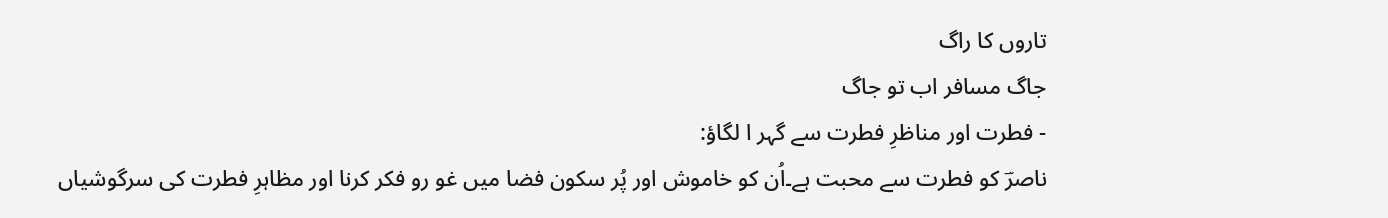تاروں کا راگ
جاگ مسافر اب تو جاگ
- فطرت اور مناظرِ فطرت سے گہر ا لگاؤ:
ناصرؔ کو فطرت سے محبت ہے۔اُن کو خاموش اور پُر سکون فضا میں غو رو فکر کرنا اور مظاہرِ فطرت کی سرگوشیاں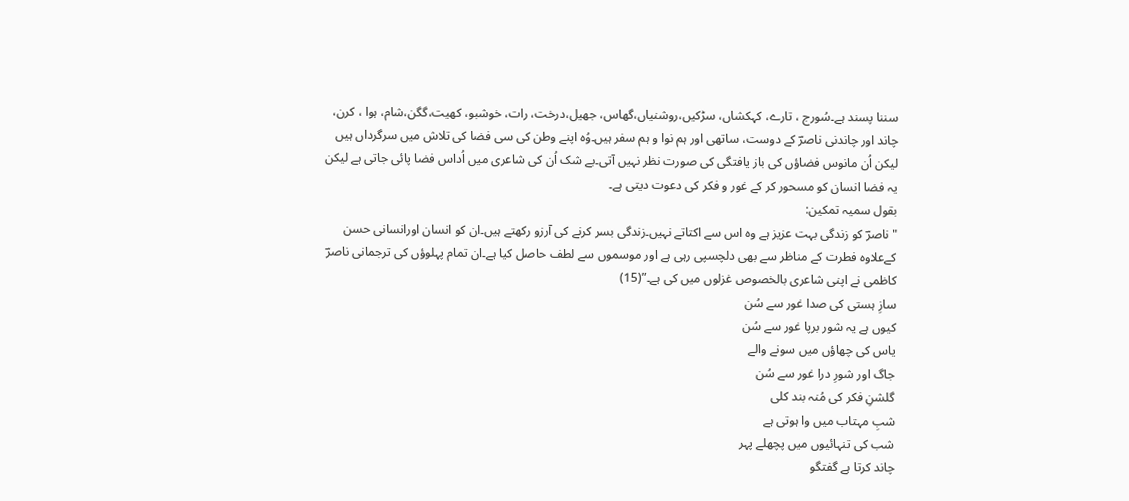سننا پسند ہے۔سُورج ، تارے، کہکشاں، سڑکیں،روشنیاں،گھاس، جھیل،درخت، رات، خوشبو، کھیت،گگن،شام، ہوا ، کرن، چاند اور چاندنی ناصرؔ کے دوست، ساتھی اور ہم نوا و ہم سفر ہیں۔وُہ اپنے وطن کی سی فضا کی تلاش میں سرگرداں ہیں لیکن اُن مانوس فضاؤں کی باز یافتگی کی صورت نظر نہیں آتی۔بے شک اُن کی شاعری میں اُداس فضا پائی جاتی ہے لیکن یہ فضا انسان کو مسحور کر کے غور و فکر کی دعوت دیتی ہے۔
بقول سمیہ تمکین:
"ناصرؔ کو زندگی بہت عزیز ہے وہ اس سے اکتاتے نہیں۔زندگی بسر کرنے کی آرزو رکھتے ہیں۔ان کو انسان اورانسانی حسن کےعلاوہ فطرت کے مناظر سے بھی دلچسپی رہی ہے اور موسموں سے لطف حاصل کیا ہے۔ان تمام پہلوؤں کی ترجمانی ناصرؔ کاظمی نے اپنی شاعری بالخصوص غزلوں میں کی ہے۔”(15)
سازِ ہستی کی صدا غور سے سُن
کیوں ہے یہ شور برپا غور سے سُن
یاس کی چھاؤں میں سونے والے
جاگ اور شورِ درا غور سے سُن
گلشنِ فکر کی مُنہ بند کلی
شبِ مہتاب میں وا ہوتی ہے
شب کی تنہائیوں میں پچھلے پہر
چاند کرتا ہے گفتگو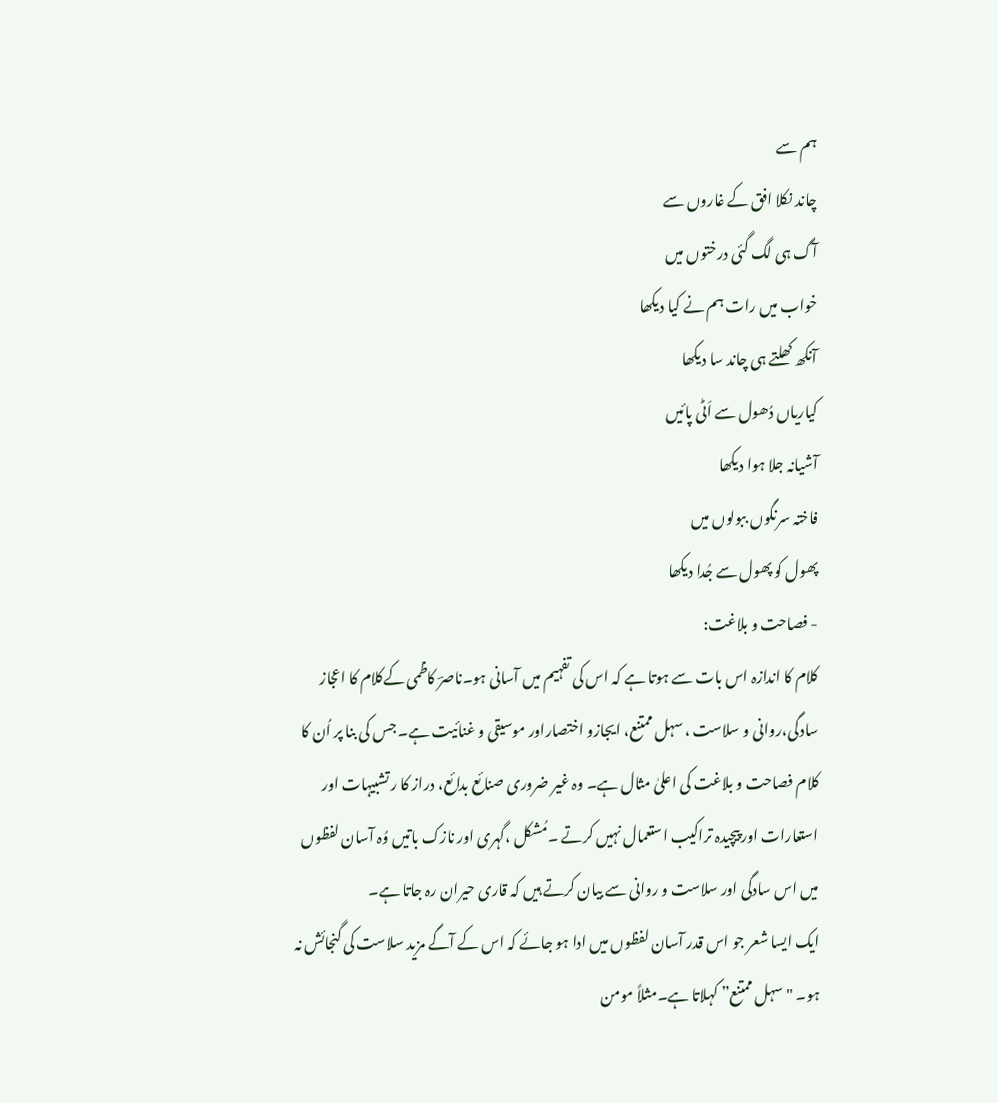ہم سے
چاند نکلا افق کے غاروں سے
آگ ہی لگ گئی درختوں میں
خواب میں رات ہم نے کیا دیکھا
آنکھ کھلتے ہی چاند سا دیکھا
کیاریاں دُھول سے اَٹی پائیں
آشیانہ جلا ہوا دیکھا
فاختہ سرنگوں ببولوں میں
پھول کو پھول سے جُدا دیکھا
- فصاحت و بلاغت:
کلام کا اندازہ اس بات سے ہوتا ہے کہ اس کی تفہیم میں آسانی ہو۔ناصرؔ کاظمی کےکلام کا اعجاز سادگی،روانی و سلاست ، سہل ممتنع، ایجازو اختصاراور موسیقی و غنائیت ہے۔ جس کی بنا پر اُن کا کلام فصاحت و بلاغت کی اعلیٰ مثال ہے۔ وہ غیر ضروری صنائع بدائع، دراز کا ر تشبیہات اور استعارات اور پیچیدہ تراکیب استعمال نہیں کرتے ۔مُشکل ،گہری اور نازک باتیں وُہ آسان لفظوں میں اس سادگی اور سلاست و روانی سے بیان کرتے ہیں کہ قاری حیران رہ جاتا ہے۔
ایک ایسا شعر جو اس قدر آسان لفظوں میں ادا ہو جائے کہ اس کے آگے مزید سلاست کی گنجائش نہ ہو۔ "سہل ممتنع” کہلاتا ہے۔مثلاً مومن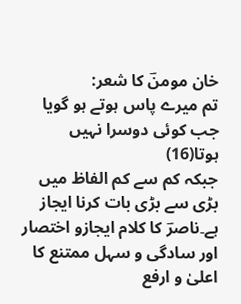خان مومنؔ کا شعر:
تم میرے پاس ہوتے ہو گویا
جب کوئی دوسرا نہیں ہوتا(16)
جبکہ کم سے کم الفاظ میں بڑی سے بڑی بات کرنا ایجاز ہے۔ناصرؔ کا کلام ایجازو اختصار اور سادگی و سہل ممتنع کا اعلیٰ و ارفع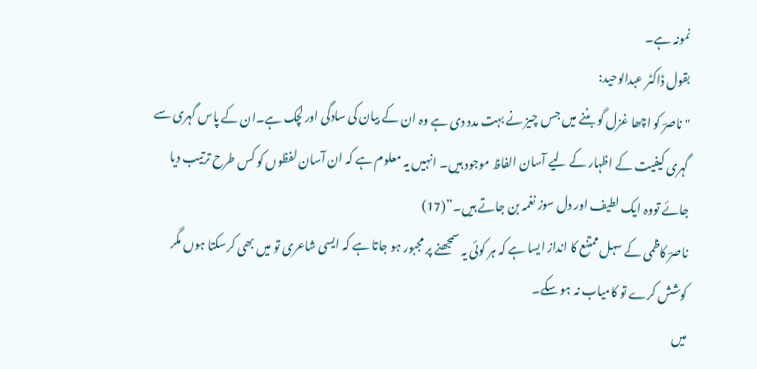نمونہ ہے۔
بقول ڈاکٹر عبدالوحید:
"ناصرؔ کو اچھا غزل گو بننے میں جس چیز نے بہت مدد دی ہے وہ ان کے بیان کی سادگی اور لچک ہے۔ان کے پاس گہری سے گہری کیفیت کے اظہار کے لیے آسان الفاظ موجود ہیں۔ انہیں یہ معلوم ہے کہ ان آسان لفظوں کو کس طرح ترتیب دیا جائے تووہ ایک لطیف اور دل سوز نغمہ بن جاتے ہیں۔”(17)
ناصرؔ کاظمی کے سہل ممتنع کا انداز ایسا ہے کہ ہر کوئی یہ سمجھنے پر مجبور ہو جاتا ہے کہ ایسی شاعری تو میں بھی کرسکتا ہوں مگر کوشش کرے تو کامیاب نہ ہو سکے۔
میں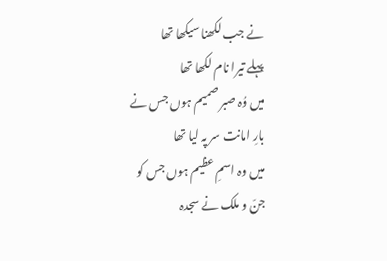نے جب لکھنا سیکھا تھا
پہلے تیرا نام لکھا تھا
میں وُہ صبر صمیم ہوں جس نے
بارِ امانت سر پہ لیا تھا
میں وہ اسمِ عظیم ہوں جس کو
جنّ و ملک نے سجدہ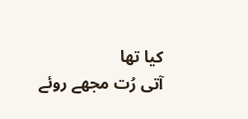کیا تھا
آتی رُت مجھے روئے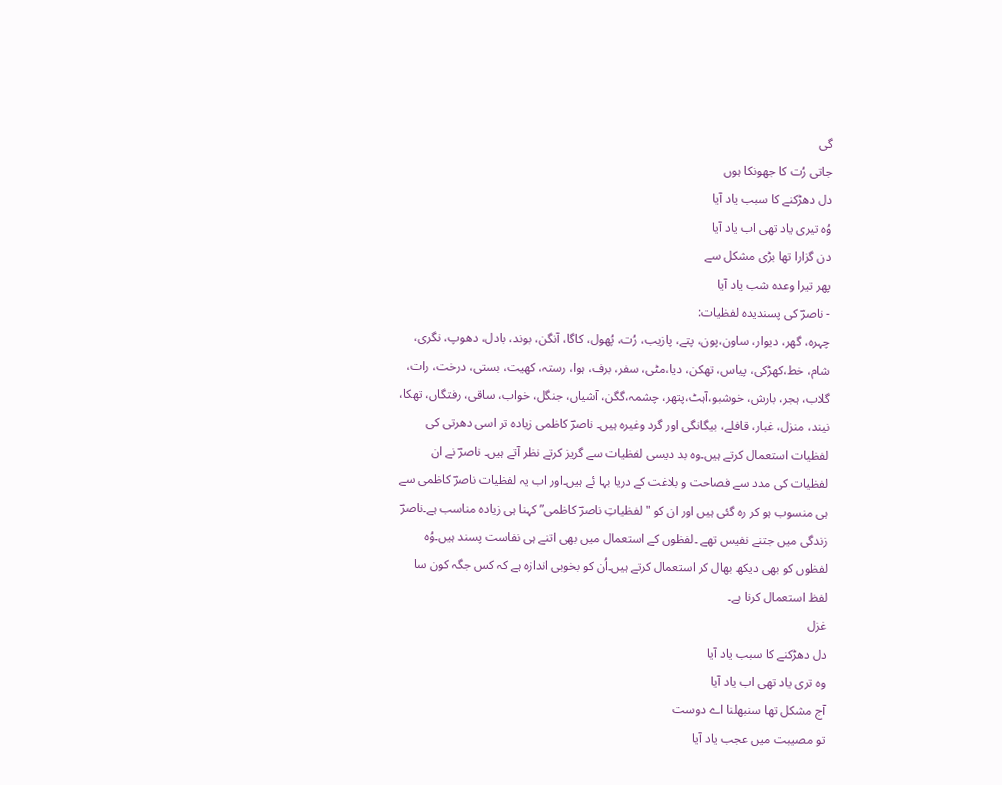گی
جاتی رُت کا جھونکا ہوں
دل دھڑکنے کا سبب یاد آیا
وُہ تیری یاد تھی اب یاد آیا
دن گزارا تھا بڑی مشکل سے
پھر تیرا وعدہ شب یاد آیا
- ناصرؔ کی پسندیدہ لفظیات:
چہرہ، گھر، دیوار، ساون،پون، پتے، پازیب، رُت، پُھول، کاگا، آنگن، بوند، بادل، دھوپ، نگری، شام، خط،کھڑکی، پیاس، تھکن، دیا،مٹی، سفر، برف، ہوا، رستہ، کھیت، بستی، درخت، رات، گلاب، ہجر، بارش، خوشبو،آہٹ،پتھر، چشمہ،گگن، آشیاں، جنگل، خواب، ساقی، رفتگاں، تھکا، نیند، منزل، غبار، قافلے، بیگانگی اور گرد وغیرہ ہیں۔ ناصرؔ کاظمی زیادہ تر اسی دھرتی کی لفظیات استعمال کرتے ہیں۔وہ بد دیسی لفظیات سے گریز کرتے نظر آتے ہیں۔ ناصرؔ نے ان لفظیات کی مدد سے فصاحت و بلاغت کے دریا بہا ئے ہیں۔اور اب یہ لفظیات ناصرؔ کاظمی سے ہی منسوب ہو کر رہ گئی ہیں اور ان کو "لفظیاتِ ناصرؔ کاظمی” کہنا ہی زیادہ مناسب ہے۔ناصرؔ زندگی میں جتنے نفیس تھے ۔لفظوں کے استعمال میں بھی اتنے ہی نفاست پسند ہیں۔وُہ لفظوں کو بھی دیکھ بھال کر استعمال کرتے ہیں۔اُن کو بخوبی اندازہ ہے کہ کس جگہ کون سا لفظ استعمال کرنا ہے۔
غزل
دل دھڑکنے کا سبب یاد آیا
وہ تری یاد تھی اب یاد آیا
آج مشکل تھا سنبھلنا اے دوست
تو مصیبت میں عجب یاد آیا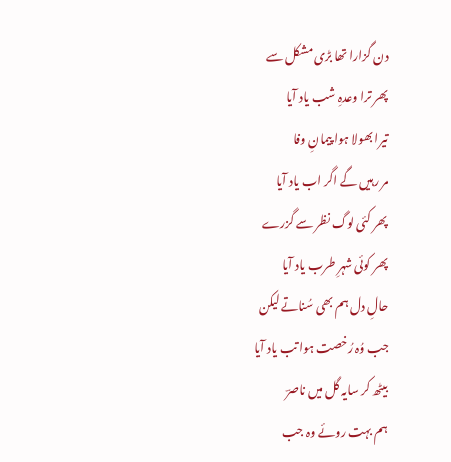دن گزارا تھا بڑی مشکل سے
پھر ترا وعدہِ شب یاد آیا
تیرا بھولا ہوا پیمانِ وفا
مر رہیں گے اگر اب یاد آیا
پھر کئی لوگ نظر سے گزرے
پھر کوئی شہرِ طرب یاد آیا
حالِ دل ہم بھی سُناتے لیکن
جب وُہ رُخصت ہوا تب یاد آیا
بیٹھ کر سایہ گل میں ناصرؔ
ہم بہت روئے وہ جب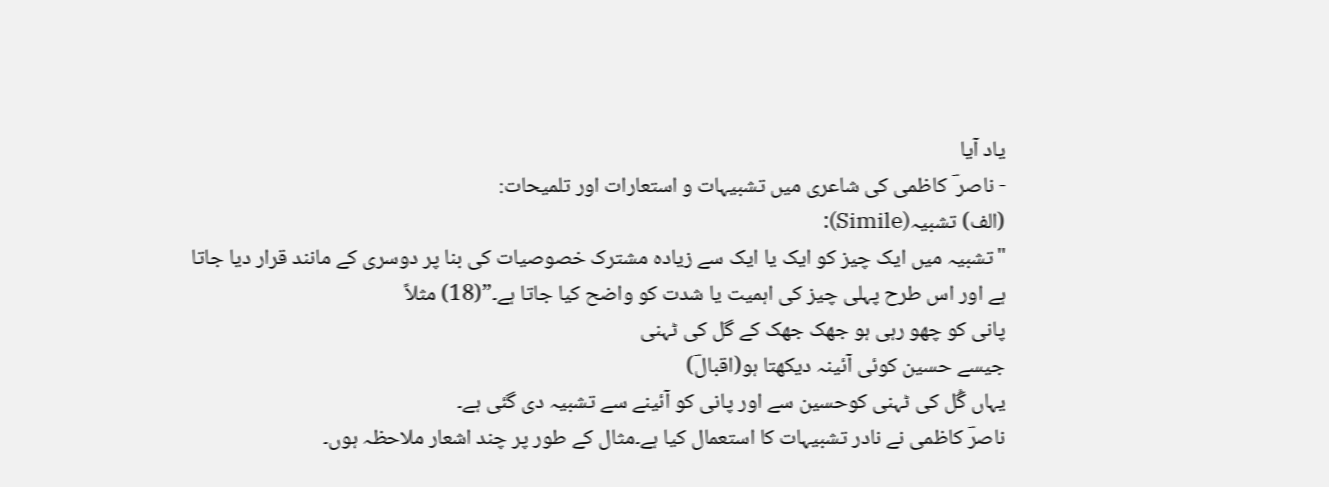یاد آیا
- ناصر ؔ کاظمی کی شاعری میں تشبیہات و استعارات اور تلمیحات:
(الف) تشبیہ(Simile):
"تشبیہ میں ایک چیز کو ایک یا ایک سے زیادہ مشترک خصوصیات کی بنا پر دوسری کے مانند قرار دیا جاتا ہے اور اس طرح پہلی چیز کی اہمیت یا شدت کو واضح کیا جاتا ہے۔”(18) مثلاً
پانی کو چھو رہی ہو جھک جھک کے گل کی ٹہنی
جیسے حسین کوئی آئینہ دیکھتا ہو(اقبالؔ)
یہاں گُل کی ٹہنی کوحسین سے اور پانی کو آئینے سے تشبیہ دی گئی ہے۔
ناصرؔ کاظمی نے نادر تشبیہات کا استعمال کیا ہے۔مثال کے طور پر چند اشعار ملاحظہ ہوں۔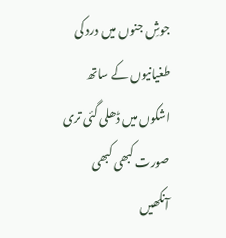جوشِ جنوں میں درد کی طغیانیوں کے ساتھ
اشکوں میں ڈھلی گئی تری صورت کبھی کبھی
آنکھیں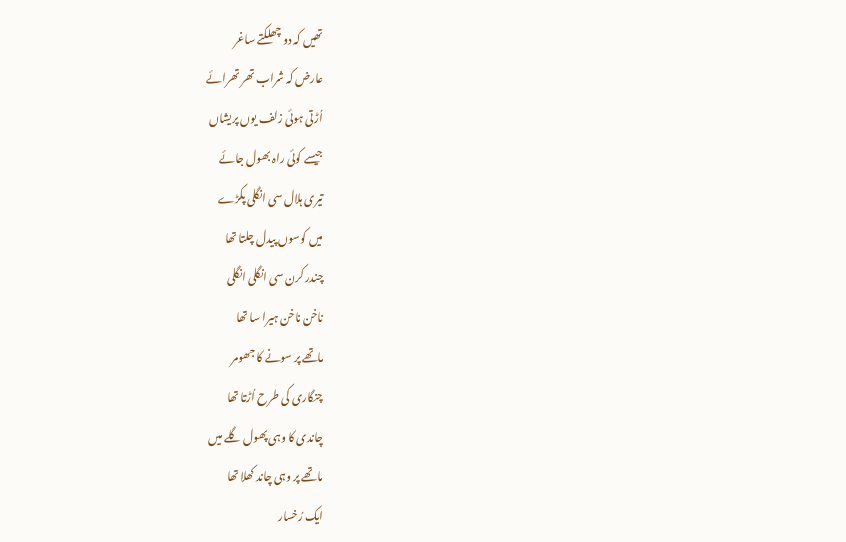تھیں کہ دو چھلکتے ساغر
عارض کہ شراب تھر تھرائے
اُڑتی ہوئی زلف یوں پریشاں
جیسے کوئی راہ بھول جائے
تیری ہلال سی انگلی پکڑے
میں کوسوں پیدل چلتا تھا
چندر کرن سی انگلی انگلی
ناخن ناخن ہیرا سا تھا
ماتھے پر سونے کا جھومر
چنگاری کی طرح اُڑتا تھا
چاندی کا وہی پھول گلے میں
ماتھے پر وہی چاند کھلا تھا
ایک رُخسار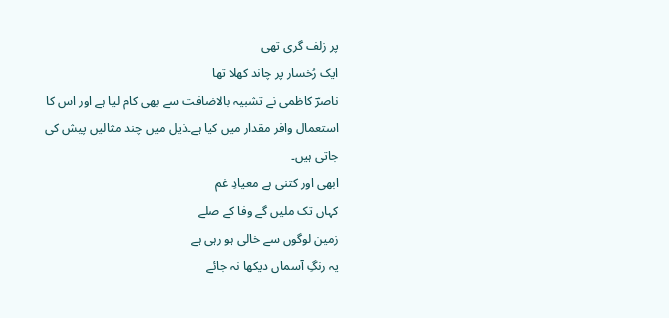پر زلف گری تھی
ایک رُخسار پر چاند کھلا تھا
ناصرؔ کاظمی نے تشبیہ بالاضافت سے بھی کام لیا ہے اور اس کا استعمال وافر مقدار میں کیا ہے۔ذیل میں چند مثالیں پیش کی جاتی ہیں۔
ابھی اور کتنی ہے معیادِ غم
کہاں تک ملیں گے وفا کے صلے
زمین لوگوں سے خالی ہو رہی ہے
یہ رنگِ آسماں دیکھا نہ جائے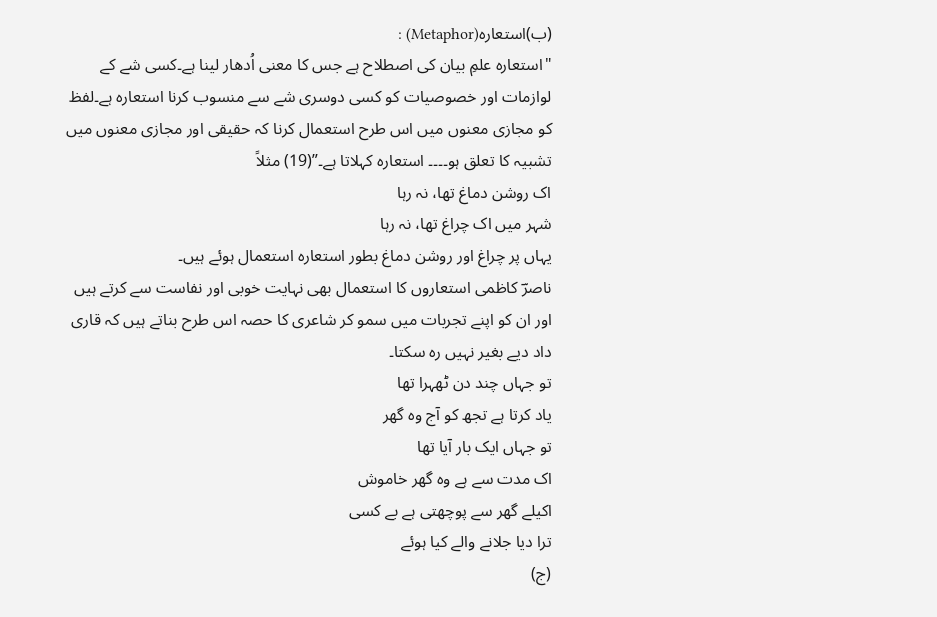(ب)استعارہ(Metaphor) :
"استعارہ علمِ بیان کی اصطلاح ہے جس کا معنی اُدھار لینا ہے۔کسی شے کے لوازمات اور خصوصیات کو کسی دوسری شے سے منسوب کرنا استعارہ ہے۔لفظ کو مجازی معنوں میں اس طرح استعمال کرنا کہ حقیقی اور مجازی معنوں میں تشبیہ کا تعلق ہو۔۔۔۔ استعارہ کہلاتا ہے۔”(19) مثلاً
اک روشن دماغ تھا، نہ رہا
شہر میں اک چراغ تھا، نہ رہا
یہاں پر چراغ اور روشن دماغ بطور استعارہ استعمال ہوئے ہیں۔
ناصرؔ کاظمی استعاروں کا استعمال بھی نہایت خوبی اور نفاست سے کرتے ہیں اور ان کو اپنے تجربات میں سمو کر شاعری کا حصہ اس طرح بناتے ہیں کہ قاری داد دیے بغیر نہیں رہ سکتا۔
تو جہاں چند دن ٹھہرا تھا
یاد کرتا ہے تجھ کو آج وہ گھر
تو جہاں ایک بار آیا تھا
اک مدت سے ہے وہ گھر خاموش
اکیلے گھر سے پوچھتی ہے بے کسی
ترا دیا جلانے والے کیا ہوئے
(ج)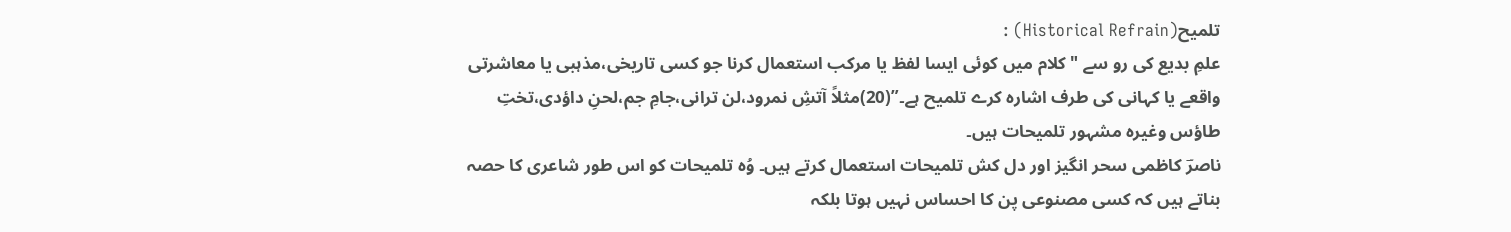تلمیح(Historical Refrain) :
علمِ بدیع کی رو سے "کلام میں کوئی ایسا لفظ یا مرکب استعمال کرنا جو کسی تاریخی،مذہبی یا معاشرتی واقعے یا کہانی کی طرف اشارہ کرے تلمیح ہے۔”(20)مثلاً آتشِ نمرود،لن ترانی،جامِ جم،لحنِ داؤدی،تختِ طاؤس وغیرہ مشہور تلمیحات ہیں۔
ناصرؔ کاظمی سحر انگیز اور دل کش تلمیحات استعمال کرتے ہیں۔ وُہ تلمیحات کو اس طور شاعری کا حصہ بناتے ہیں کہ کسی مصنوعی پن کا احساس نہیں ہوتا بلکہ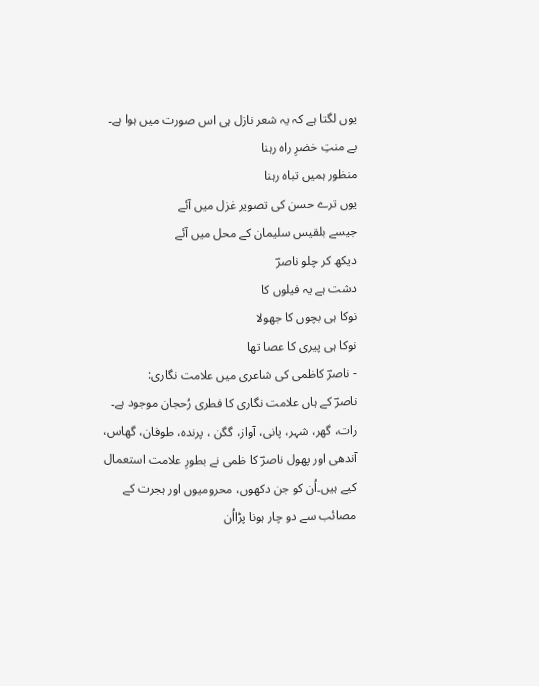یوں لگتا ہے کہ یہ شعر نازل ہی اس صورت میں ہوا ہے۔
بے منتِ خضرِ راہ رہنا
منظور ہمیں تباہ رہنا
یوں ترے حسن کی تصویر غزل میں آئے
جیسے بلقیس سلیمان کے محل میں آئے
دیکھ کر چلو ناصرؔ
دشت ہے یہ فیلوں کا
نوکا ہی بچوں کا جھولا
نوکا ہی پیری کا عصا تھا
- ناصرؔ کاظمی کی شاعری میں علامت نگاری:
ناصرؔ کے ہاں علامت نگاری کا فطری رُحجان موجود ہے۔ رات، گھر، شہر، پانی، آواز، گگن ، پرندہ، طوفان، گھاس، آندھی اور پھول ناصرؔ کا ظمی نے بطورِ علامت استعمال کیے ہیں۔اُن کو جن دکھوں، محرومیوں اور ہجرت کے مصائب سے دو چار ہونا پڑااُن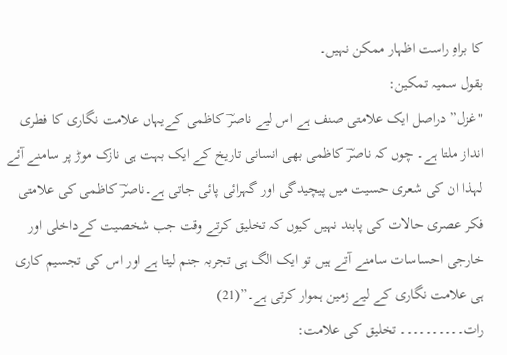کا براہِ راست اظہار ممکن نہیں۔
بقول سمیہ تمکین:
"غزل” دراصل ایک علامتی صنف ہے اس لیے ناصرؔ کاظمی کےیہاں علامت نگاری کا فطری انداز ملتا ہے۔ چوں کہ ناصرؔ کاظمی بھی انسانی تاریخ کے ایک بہت ہی نازک موڑ پر سامنے آئے لہذا ان کی شعری حسیت میں پیچیدگی اور گہرائی پائی جاتی ہے۔ناصرؔ کاظمی کی علامتی فکر عصری حالات کی پابند نہیں کیوں کہ تخلیق کرتے وقت جب شخصیت کےداخلی اور خارجی احساسات سامنے آتے ہیں تو ایک الگ ہی تجربہ جنم لیتا ہے اور اس کی تجسیم کاری ہی علامت نگاری کے لیے زمین ہموار کرتی ہے۔”(21)
رات۔۔۔۔۔۔۔۔۔۔ تخلیق کی علامت: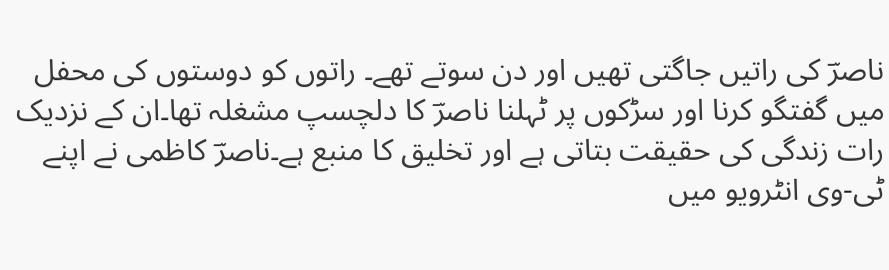ناصرؔ کی راتیں جاگتی تھیں اور دن سوتے تھے۔ راتوں کو دوستوں کی محفل میں گفتگو کرنا اور سڑکوں پر ٹہلنا ناصرؔ کا دلچسپ مشغلہ تھا۔ان کے نزدیک رات زندگی کی حقیقت بتاتی ہے اور تخلیق کا منبع ہے۔ناصرؔ کاظمی نے اپنے ٹی-وی انٹرویو میں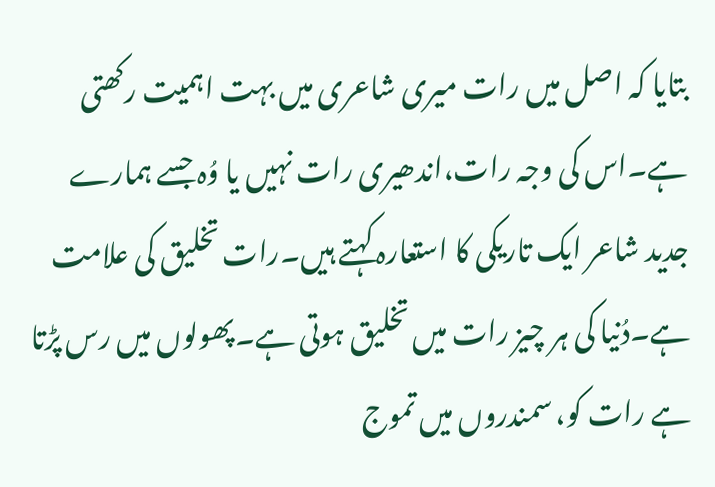بتایا کہ اصل میں رات میری شاعری میں بہت اہمیت رکھتی ہے۔اس کی وجہ رات،اندھیری رات نہیں یا وُہ جسے ہمارے جدید شاعر ایک تاریکی کا استعارہ کہتے ہیں۔رات تخلیق کی علامت ہے۔دُنیا کی ہر چیز رات میں تخلیق ہوتی ہے۔پھولوں میں رس پڑتا ہے رات کو، سمندروں میں تموج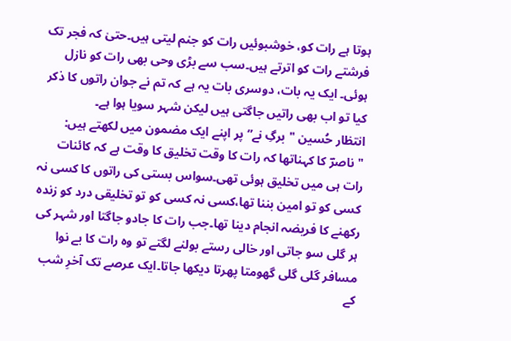ہوتا ہے رات کو، خوشبوئیں رات کو جنم لیتی ہیں۔حتیٰ کہ فجر تک فرشتے رات کو اترتے ہیں۔سب سے بڑی وحی بھی رات کو نازل ہوئی۔ ایک یہ بات، دوسری بات یہ ہے کہ تم نے جوان راتوں کا ذکر کیا تو اب بھی راتیں جاگتی ہیں لیکن شہر سویا ہوا ہے۔
انتظار حُسین "برگِ نے” پر اپنے ایک مضمون میں لکھتے ہیں:
"ناصرؔ کا کہناتھا کہ رات کا وقت تخلیق کا وقت ہے کہ کائنات رات ہی میں تخلیق ہوئی تھی۔سواس بستی کی راتوں کا کسی نہ کسی کو تو امین بننا تھا،کسی نہ کسی کو تو تخلیقی درد کو زندہ رکھنے کا فریضہ انجام دینا تھا۔جب رات کا جادو جاگتا اور شہر کی ہر گلی سو جاتی اور خالی رستے بولنے لگتے تو وہ رات کا بے نوا مسافر گلی گلی گھومتا پھرتا دیکھا جاتا۔ایک عرصے تک آخرِ شب کے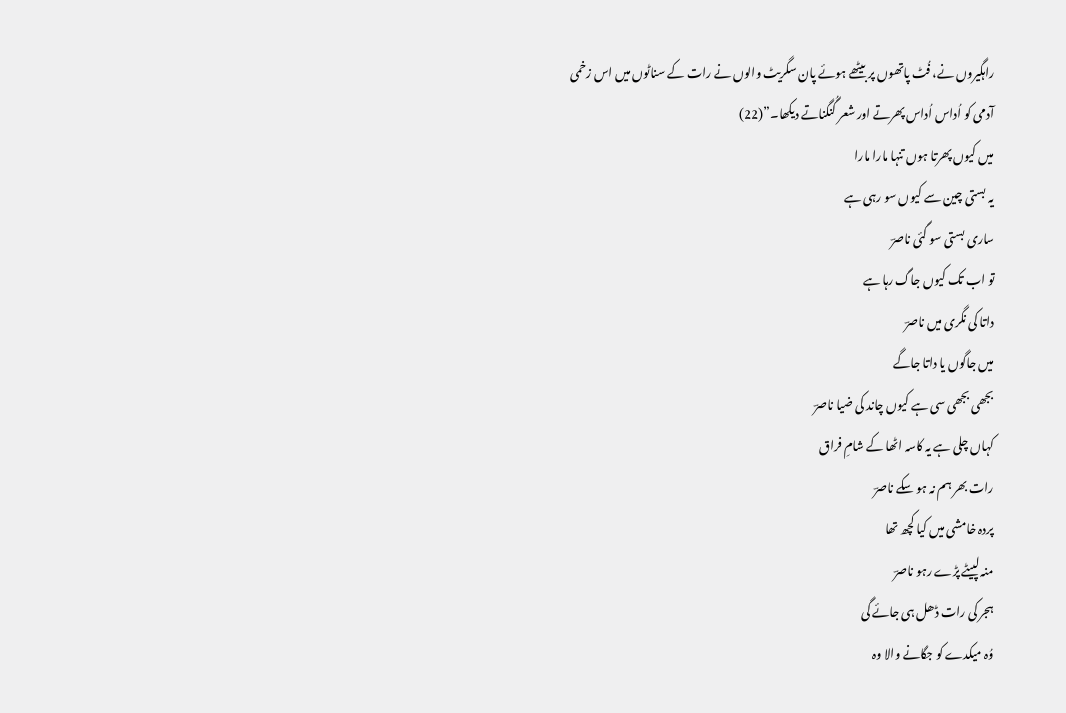راہگیروں نے، فُٹ پاتھوں پر بیٹھے ہوئے پان سگریٹ والوں نے رات کے سناٹوں میں اس زخمی آدمی کو اُداس اُداس پھرتے اور شعر گُنگناتے دیکھا۔”(22)
میں کیوں پھرتا ہوں تنہا مارا مارا
یہ بستی چین سے کیوں سو رہی ہے
ساری بستی سو گئی ناصرؔ
تو اب تک کیوں جاگ رہا ہے
داتا کی نگری میں ناصرؔ
میں جاگوں یا داتا جاگے
بجھی بجھی سی ہے کیوں چاند کی ضیا ناصرؔ
کہاں چلی ہے یہ کاسہ اٹھا کے شامِ فراق
رات بھر ہم نہ ہو سکے ناصرؔ
پردہ خامشی میں کیا کچھ تھا
منہ لپیٹے پڑے رہو ناصرؔ
ہجر کی رات ڈھل ہی جائے گی
وُہ میکدے کو جگانے والا وہ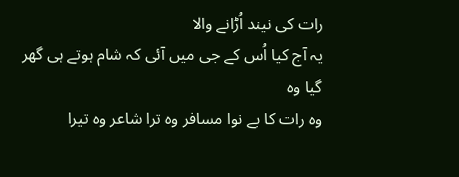رات کی نیند اُڑانے والا
یہ آج کیا اُس کے جی میں آئی کہ شام ہوتے ہی گھر گیا وہ
وہ رات کا بے نوا مسافر وہ ترا شاعر وہ تیرا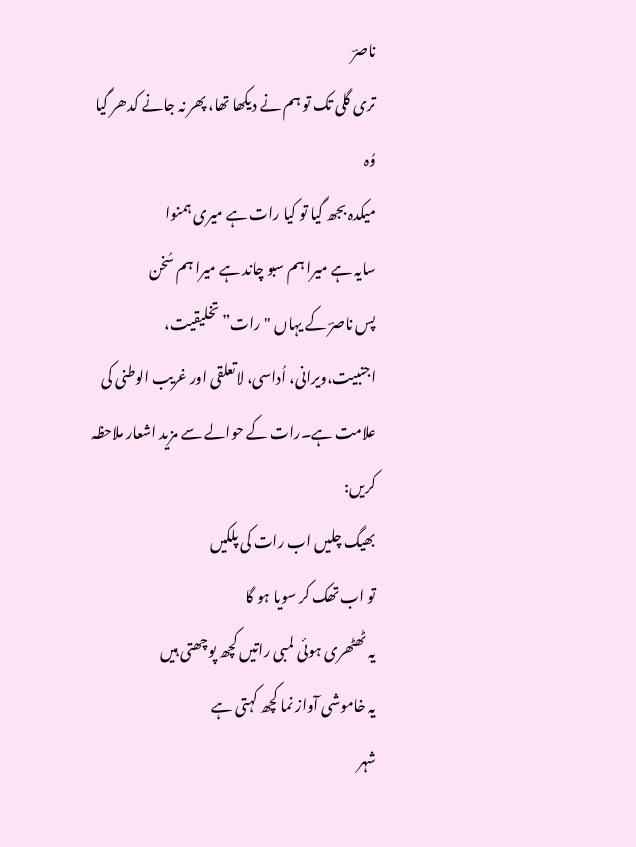ناصرؔ
تری گلی تک تو ہم نے دیکھا تھا، پھر نہ جانے کدھر گیا وُہ
میکدہ بجھ گیا تو کیا رات ہے میری ہمنوا
سایہ ہے میرا ہم سبو چاند ہے میرا ہم سُخن
پس ناصرؔ کے یہاں "رات” تخلیقیت، اجنبیت،ویرانی، اُداسی، لاتعلقی اور غریب الوطنی کی علامت ہے۔رات کے حوالے سے مزید اشعار ملاحظہ کریں:
بھیگ چلیں اب رات کی پلکیں
تو اب تھک کر سویا ہو گا
یہ ٹھٹھری ہوئی لمبی راتیں کچھ پوچھتی ہیں
یہ خاموشی آواز نما کچھ کہتی ہے
شہر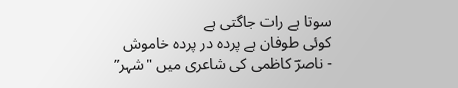سوتا ہے رات جاگتی ہے
کوئی طوفان ہے پردہ در پردہ خاموش
- ناصرؔ کاظمی کی شاعری میں "شہر”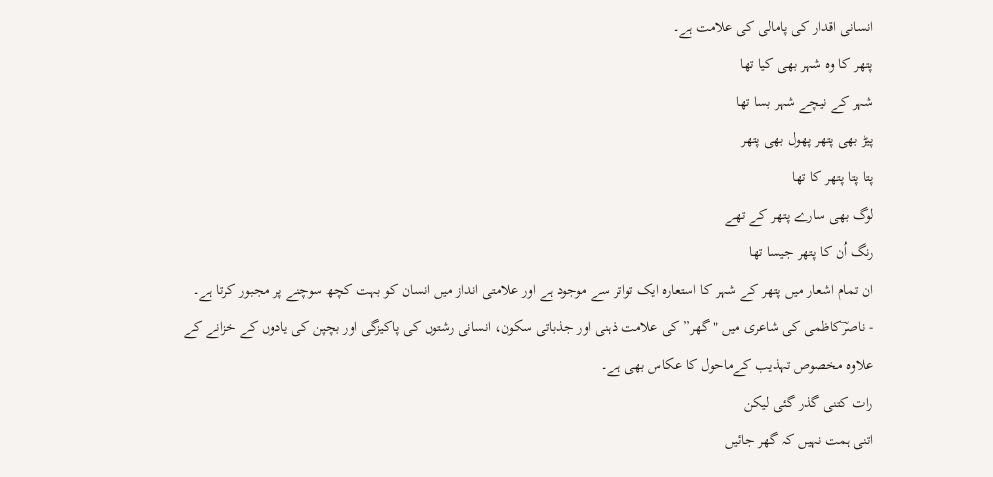انسانی اقدار کی پامالی کی علامت ہے۔
پتھر کا وہ شہر بھی کیا تھا
شہر کے نیچے شہر بسا تھا
پیڑ بھی پتھر پھول بھی پتھر
پتا پتا پتھر کا تھا
لوگ بھی سارے پتھر کے تھے
رنگ اُن کا پتھر جیسا تھا
ان تمام اشعار میں پتھر کے شہر کا استعارہ ایک تواتر سے موجود ہے اور علامتی انداز میں انسان کو بہت کچھ سوچنے پر مجبور کرتا ہے۔
- ناصرؔکاظمی کی شاعری میں "گھر” کی علامت ذہنی اور جذباتی سکون، انسانی رشتوں کی پاکیزگی اور بچپن کی یادوں کے خزانے کے علاوہ مخصوص تہذیب کےماحول کا عکاس بھی ہے۔
رات کتنی گذر گئی لیکن
اتنی ہمت نہیں کہ گھر جائیں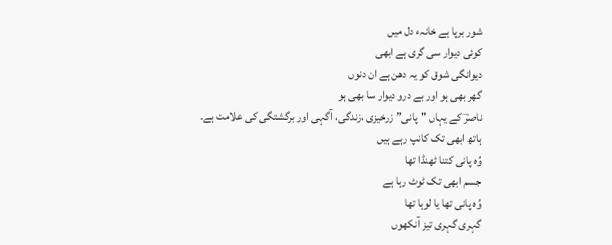شور برپا ہے خانہء دل میں
کوئی دیوار سی گری ہے ابھی
دیوانگی شوق کو یہ دھن ہے ان دنوں
گھر بھی ہو اور بے درو دیوار سا بھی ہو
ناصرؔ کے یہاں "پانی” زرخیزی ،زندگی، آگہی اور برگشتگی کی علامت ہے۔
ہاتھ ابھی تک کانپ رہے ہیں
وُہ پانی کتنا ٹھنڈا تھا
جسم ابھی تک ٹوٹ رہا ہے
وُہ پانی تھا یا لوہا تھا
گہری گہری تیز آنکھوں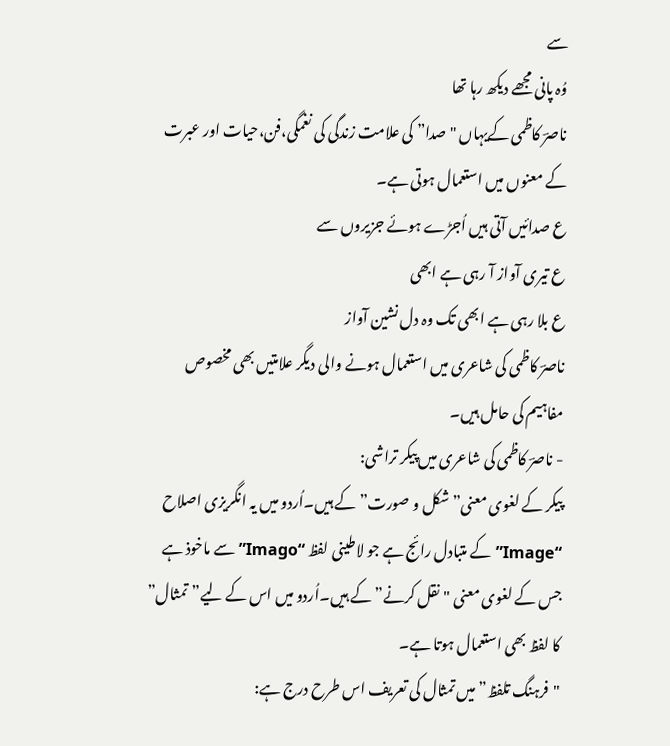سے
وُہ پانی مجھے دیکھ رہا تھا
ناصرؔ کاظمی کےیہاں "صدا” کی علامت زندگی کی نغمگی،فن،حیات اور عبرت کے معنوں میں استعمال ہوتی ہے۔
ع صدائیں آتی ہیں اُجڑے ہوئے جزیروں سے
ع تیری آواز آ رہی ہے ابھی
ع بلا رہی ہے ابھی تک وہ دل نشین آواز
ناصرؔ کاظمی کی شاعری میں استعمال ہونے والی دیگر علامتیں بھی مخصوص مفاہیم کی حامل ہیں۔
- ناصرؔ کاظمی کی شاعری میں پیکر تراشی:
پیکر کے لغوی معنی”شکل و صورت” کے ہیں۔اُردو میں یہ انگریزی اصلاح “Image” کے متبادل رائج ہے جو لاطینی لفظ “Imago” سے ماخوذ ہے جس کے لغوی معنی "نقل کرنے” کے ہیں۔اُردو میں اس کے لیے”تمثال” کا لفظ بھی استعمال ہوتا ہے۔
"فرہنگ تلفظ” میں تمثال کی تعریف اس طرح درج ہے: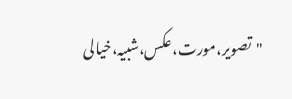"تصویر،مورت،عکس،شبیہ،خیالی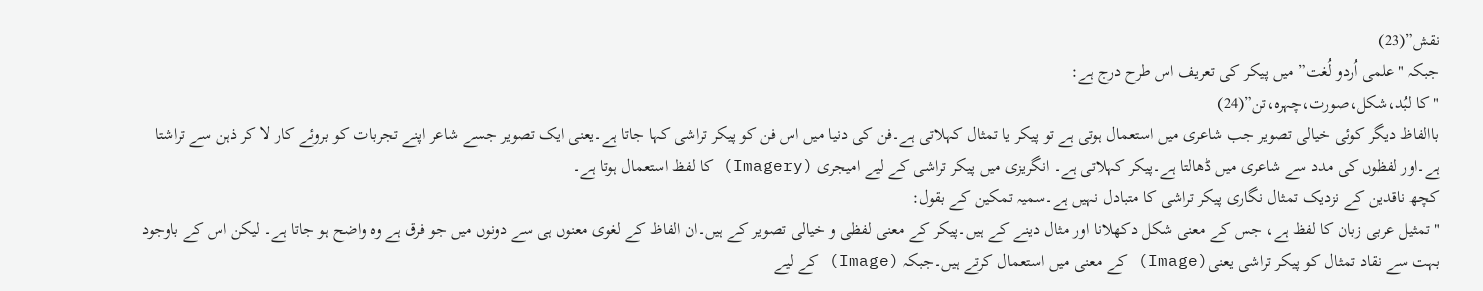نقش”(23)
جبکہ "علمی اُردو لُغت” میں پیکر کی تعریف اس طرح درج ہے:
"کا لبُد،شکل،صورت،چہرہ،تن”(24)
باالفاظ دیگر کوئی خیالی تصویر جب شاعری میں استعمال ہوتی ہے تو پیکر یا تمثال کہلاتی ہے۔فن کی دنیا میں اس فن کو پیکر تراشی کہا جاتا ہے۔یعنی ایک تصویر جسے شاعر اپنے تجربات کو بروئے کار لا کر ذہن سے تراشتا ہے۔اور لفظوں کی مدد سے شاعری میں ڈھالتا ہے۔پیکر کہلاتی ہے۔ انگریزی میں پیکر تراشی کے لیے امیجری (Imagery) کا لفظ استعمال ہوتا ہے۔
کچھ ناقدین کے نزدیک تمثال نگاری پیکر تراشی کا متبادل نہیں ہے۔سمیہ تمکین کے بقول:
"تمثیل عربی زبان کا لفظ ہے، جس کے معنی شکل دکھلانا اور مثال دینے کے ہیں۔پیکر کے معنی لفظی و خیالی تصویر کے ہیں۔ان الفاظ کے لغوی معنوں ہی سے دونوں میں جو فرق ہے وہ واضح ہو جاتا ہے۔ لیکن اس کے باوجود بہت سے نقاد تمثال کو پیکر تراشی یعنی(Image) کے معنی میں استعمال کرتے ہیں۔جبکہ (Image) کے لیے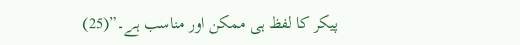پیکر کا لفظ ہی ممکن اور مناسب ہے۔”(25)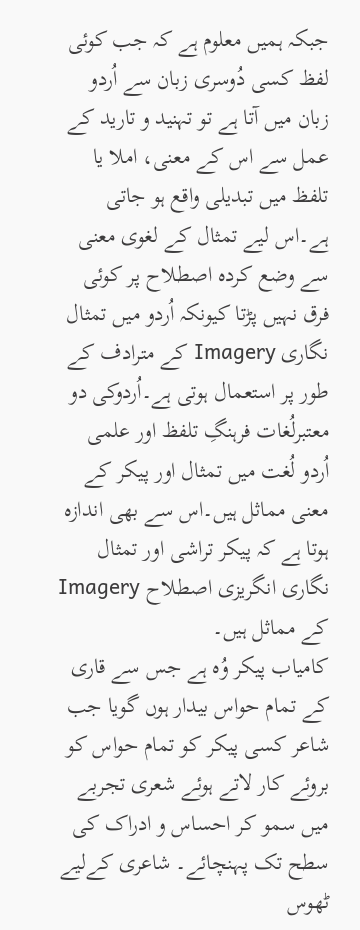جبکہ ہمیں معلوم ہے کہ جب کوئی لفظ کسی دُوسری زبان سے اُردو زبان میں آتا ہے تو تہنید و تارید کے عمل سے اس کے معنی، املا یا تلفظ میں تبدیلی واقع ہو جاتی ہے۔اس لیے تمثال کے لغوی معنی سے وضع کردہ اصطلاح پر کوئی فرق نہیں پڑتا کیونکہ اُردو میں تمثال نگاری Imagery کے مترادف کے طور پر استعمال ہوتی ہے۔اُردوکی دو معتبرلُغات فرہنگِ تلفظ اور علمی اُردو لُغت میں تمثال اور پیکر کے معنی مماثل ہیں۔اس سے بھی اندازہ ہوتا ہے کہ پیکر تراشی اور تمثال نگاری انگریزی اصطلاح Imagery کے مماثل ہیں۔
کامیاب پیکر وُہ ہے جس سے قاری کے تمام حواس بیدار ہوں گویا جب شاعر کسی پیکر کو تمام حواس کو بروئے کار لاتے ہوئے شعری تجربے میں سمو کر احساس و ادراک کی سطح تک پہنچائے۔ شاعری کےلیے ٹھوس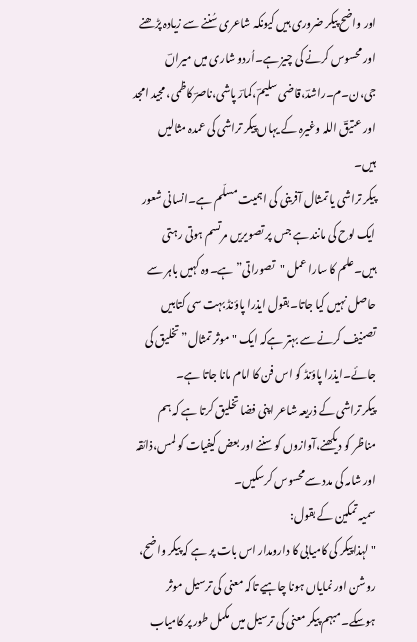اور واضح پیکر ضروری ہیں کیونکہ شاعری سُننے سے زیادہ پڑھنے اور محسوس کرنے کی چیز ہے۔اُردو شاری میں میراںؔ جی،ن۔م۔راشدؔ،قاضی سلیمؔ،کمارؔ پاشی،ناصرؔ کاظمی، مجید امجد اور عتیقؔ اللہ وغیرہ کے یہاں پیکر تراشی کی عمدہ مثالیں ہیں۔
پیکر تراشی یا تمثال آفرینی کی اہمیت مسلّم ہے۔انسانی شعور ایک لوح کی مانند ہے جس پر تصویریں مرتسم ہوتی رہتی ہیں۔علم کا سارا عمل "تصوراتی” ہے۔وہ کہیں باہر سے حاصل نہیں کیا جاتا۔بقول ایذرا پاؤنڈ بہت سی کتابیں تصنیف کرنے سے بہتر ہےکہ ایک "موثر تمثال” تخلیق کی جائے۔ایذرا پاؤنڈ کو اس فن کا امام مانا جاتا ہے۔
پیکر تراشی کے ذریعہ شاعر اپنی فضا تخلیق کرتا ہے کہ ہم مناظر کو دیکھنے،آوازوں کو سننے اور بعض کیفیات کو لمس،ذائقہ اور شامہ کی مدد سےمحسوس کرسکیں۔
سمیہ تمکین کے بقول:
"لہذا پیکر کی کامیابی کا دارومدار اس بات پر ہے کہ پیکر واضح، روشن اور نمایاں ہونا چاہیے تاکہ معنی کی ترسیل موثر ہوسکے۔مبہم پیکر معنی کی ترسیل میں مکمل طور پر کامیاب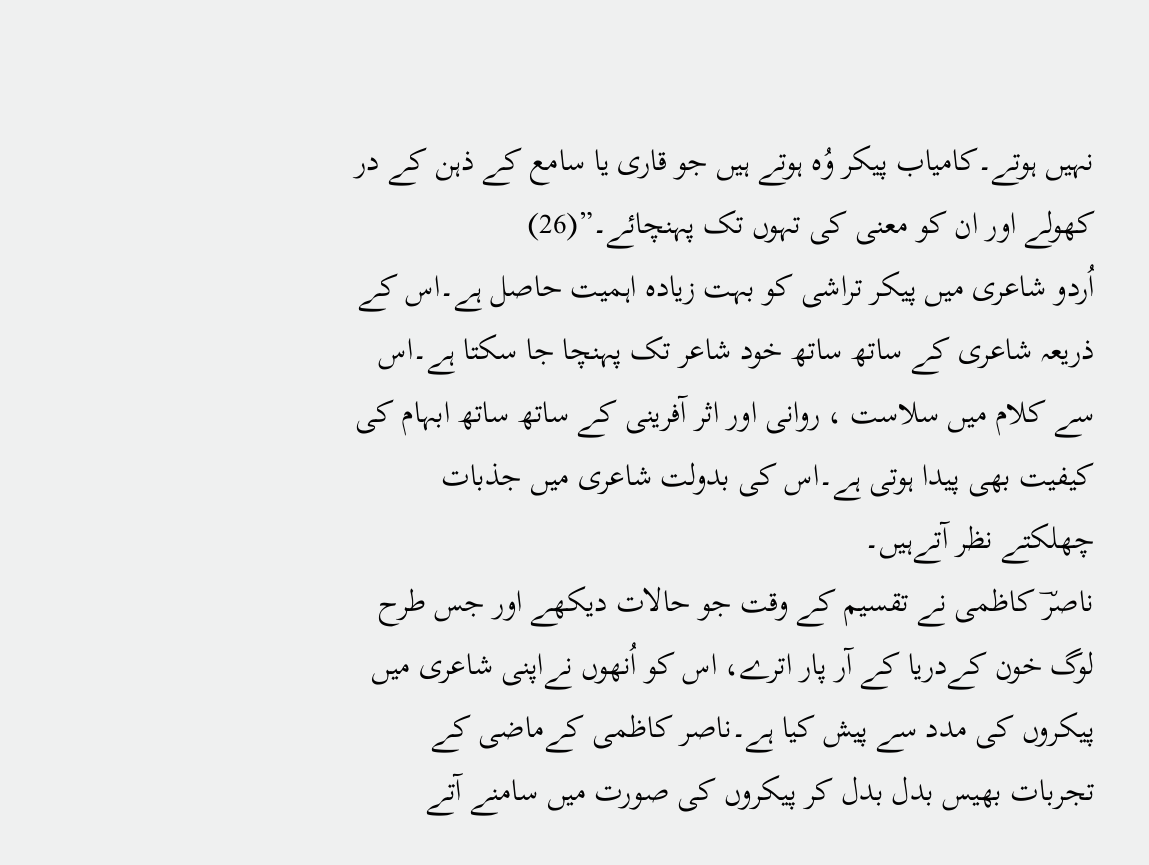نہیں ہوتے۔کامیاب پیکر وُہ ہوتے ہیں جو قاری یا سامع کے ذہن کے در کھولے اور ان کو معنی کی تہوں تک پہنچائے۔”(26)
اُردو شاعری میں پیکر تراشی کو بہت زیادہ اہمیت حاصل ہے۔اس کے ذریعہ شاعری کے ساتھ ساتھ خود شاعر تک پہنچا جا سکتا ہے۔اس سے کلام میں سلاست ، روانی اور اثر آفرینی کے ساتھ ساتھ ابہام کی کیفیت بھی پیدا ہوتی ہے۔اس کی بدولت شاعری میں جذبات چھلکتے نظر آتےہیں۔
ناصرؔ کاظمی نے تقسیم کے وقت جو حالات دیکھے اور جس طرح لوگ خون کےدریا کے آر پار اترے، اس کو اُنھوں نےاپنی شاعری میں پیکروں کی مدد سے پیش کیا ہے۔ناصر کاظمی کےماضی کے تجربات بھیس بدل بدل کر پیکروں کی صورت میں سامنے آتے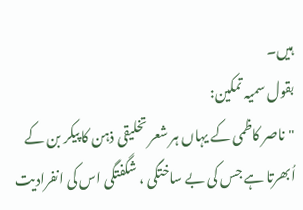ہیں۔
بقول سمیہ تمکین:
"ناصر کاظمی کے یہاں ہر شعر تخلیقی ذہن کا پیکر بن کے اُبھرتا ہے جس کی بے ساختگی ، شگفتگی اس کی انفرادیت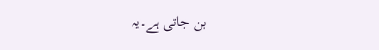بن جاتی ہے۔یہ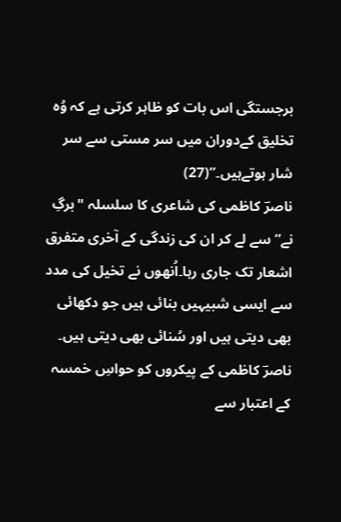برجستگی اس بات کو ظاہر کرتی ہے کہ وُہ تخلیق کےدوران میں سر مستی سے سر شار ہوتےہیں۔”(27)
ناصرؔ کاظمی کی شاعری کا سلسلہ "برگِ نے” سے لے کر ان کی زندگی کے آخری متفرق اشعار تک جاری رہا۔اُنھوں نے تخیل کی مدد سے ایسی شبیہیں بنائی ہیں جو دکھائی بھی دیتی ہیں اور سُنائی بھی دیتی ہیں۔
ناصرؔ کاظمی کے پیکروں کو حواسِ خمسہ کے اعتبار سے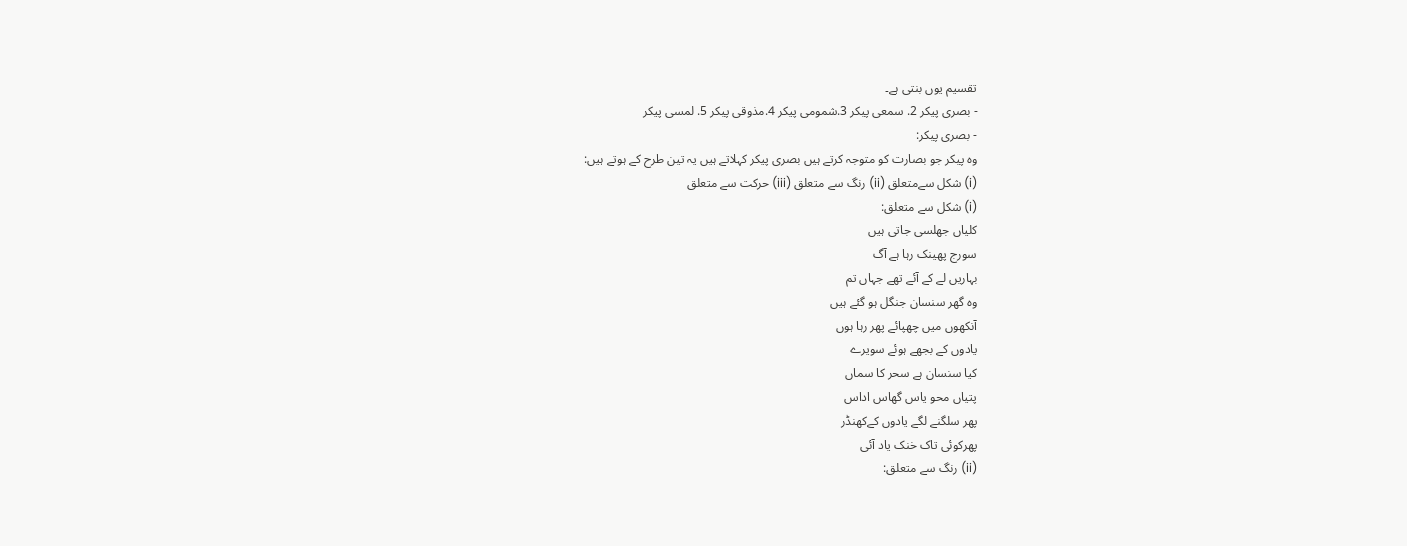تقسیم یوں بنتی ہے۔
- بصری پیکر 2. سمعی پیکر 3.شمومی پیکر 4.مذوقی پیکر 5. لمسی پیکر
- بصری پیکر:
وہ پیکر جو بصارت کو متوجہ کرتے ہیں بصری پیکر کہلاتے ہیں یہ تین طرح کے ہوتے ہیں:
(i) شکل سےمتعلق (ii) رنگ سے متعلق (iii) حرکت سے متعلق
(i) شکل سے متعلق:
کلیاں جھلسی جاتی ہیں
سورج پھینک رہا ہے آگ
بہاریں لے کے آئے تھے جہاں تم
وہ گھر سنسان جنگل ہو گئے ہیں
آنکھوں میں چھپائے پھر رہا ہوں
یادوں کے بجھے ہوئے سویرے
کیا سنسان ہے سحر کا سماں
پتیاں محو یاس گھاس اداس
پھر سلگنے لگے یادوں کےکھنڈر
پھرکوئی تاک خنک یاد آئی
(ii) رنگ سے متعلق: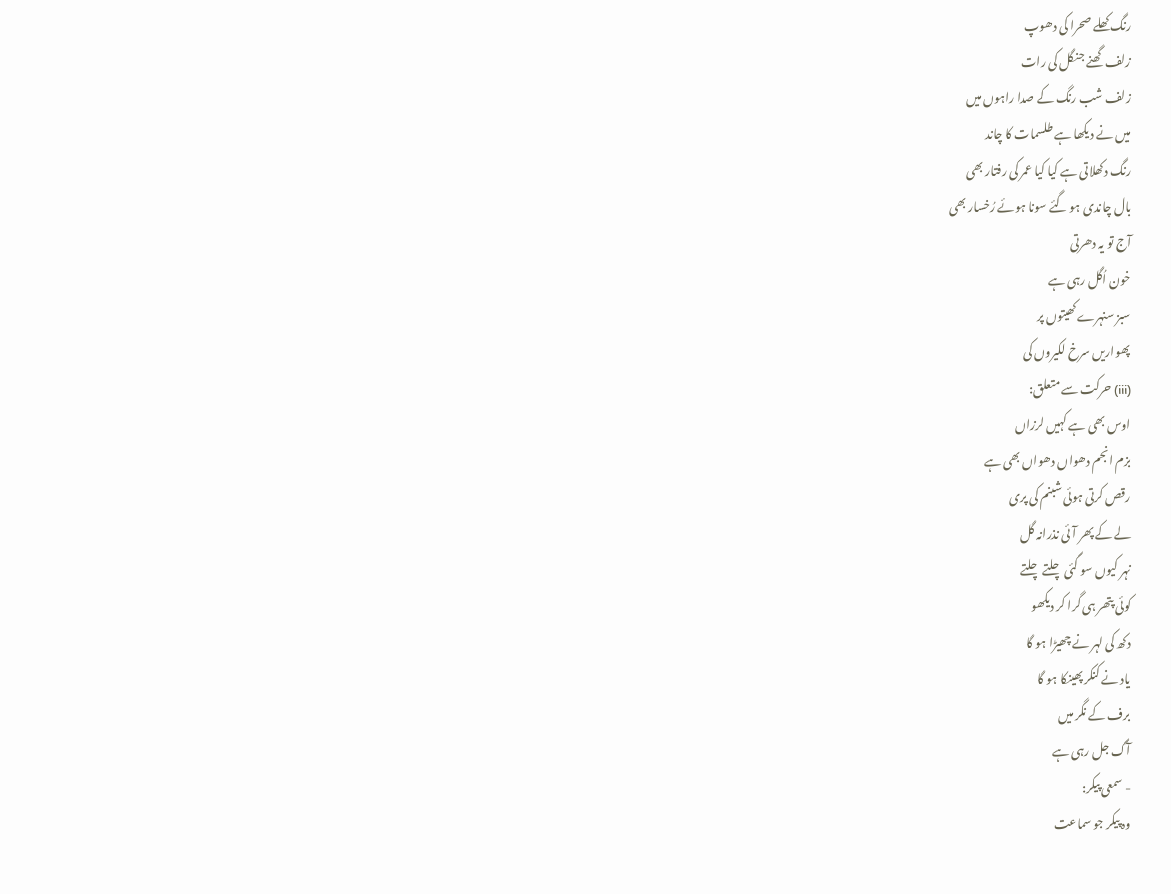رنگ کھلے صحرا کی دھوپ
زلف گھنے جنگل کی رات
زلف شب رنگ کے صدا راہوں میں
میں نے دیکھا ہے طلسمات کا چاند
رنگ دکھلاتی ہے کیا کیا عمر کی رفتار بھی
بال چاندی ہو گئے سونا ہوئے رُخسار بھی
آج تو یہ دھرتی
خون اُگل رہی ہے
سبز سنہرے کھیتوں پر
پھواریں سرخ لکیروں کی
(iii) حرکت سے متعلق:
اوس بھی ہے کہیں لرزاں
بزم انجم دھواں دھواں بھی ہے
رقص کرتی ہوئی شبنم کی پری
لے کے پھر آئی نذرانہ گل
نہر کیوں سو گئی چلتے چلتے
کوئی پتھر ہی گرا کر دیکھو
دکھ کی لہر نے چھیڑا ہو گا
یاد نے کنکر پھینکا ہو گا
برف کے نگر میں
آگ جل رہی ہے
- سمعی پیکر:
وہ پیکر جو سماعت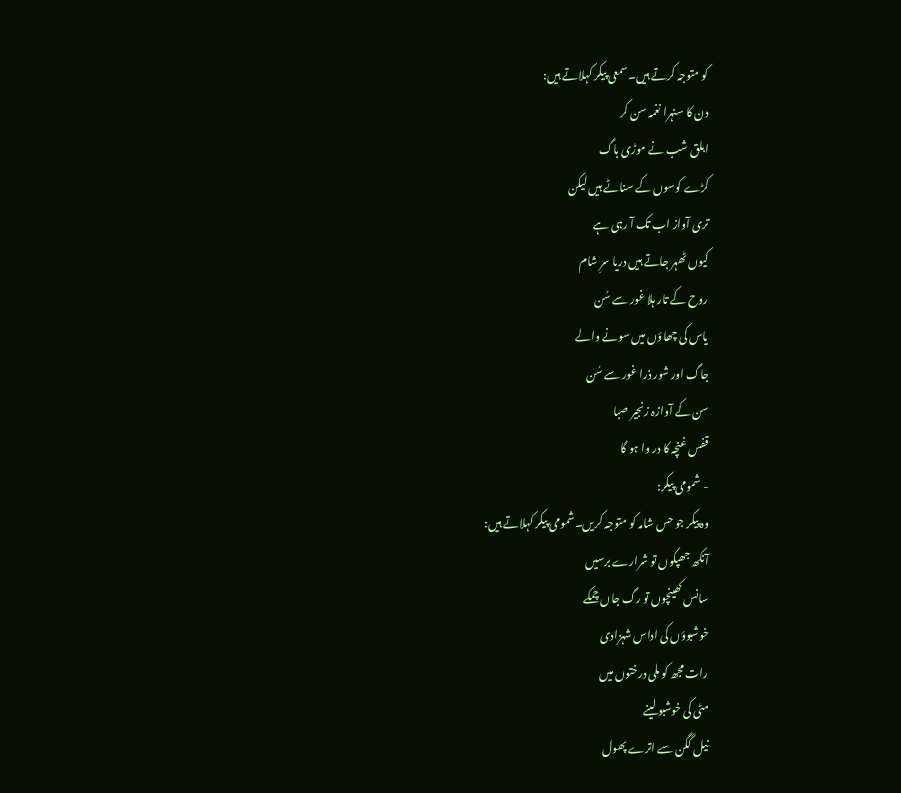کو متوجہ کرتے ہیں۔سمعی پیکر کہلاتے ہیں:
دن کا سنہرا نغمہ سن کر
ابلق شب نے موڑی باگ
کڑے کوسوں کے سناٹے ہیں لیکن
تری آواز اب تک آ رہی ہے
کیوں ٹھہر جاتے ہیں دریا سرِ شام
روح کے تار ہلا غور سے سُن
یاس کی چھاؤں میں سونے والے
جاگ اور شور ذرا غور سے سُن
سن کے آوازہ زنجیر صبا
قفس غنچہ کا در وا ہو گا
- شمومی پیکر:
وہ پیکر جو حس شامہ کو متوجہ کریں۔شمومی پیکر کہلاتے ہیں:
آنکھ جھپکوں تو شرارے برسیں
سانس کھینچوں تو رگ جاں چمکے
خوشبوؤں کی اداس شہزادی
رات مجھ کو ملی درختوں میں
مٹی کی خوشبو لینے
نیل گگن سے اترے پھول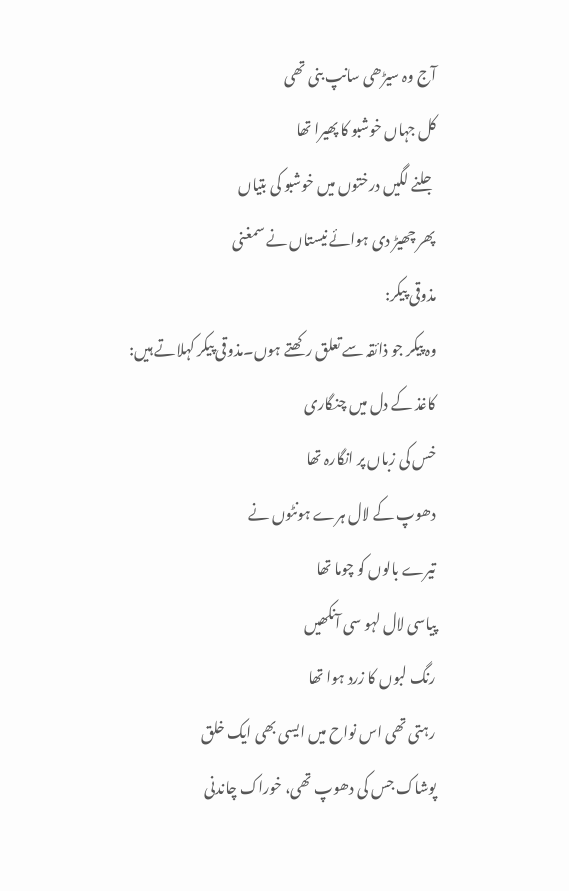آج وہ سیڑھی سانپ بنی تھی
کل جہاں خوشبو کا پھیرا تھا
جلنے لگیں درختوں میں خوشبو کی بتیاں
پھر چھیڑ دی ہوائے نیستاں نے سمغنی
مذوقی پیکر:
وہ پیکر جو ذائقہ سے تعلق رکھتے ہوں۔مذوقی پیکر کہلاتے ہیں:
کاغذ کے دل میں چنگاری
خس کی زباں پر انگارہ تھا
دھوپ کے لال ہرے ہونٹوں نے
تیرے بالوں کو چوما تھا
پیاسی لال لہو سی آنکھیں
رنگ لبوں کا زرد ہوا تھا
رہتی تھی اس نواح میں ایسی بھی ایک خلق
پوشاک جس کی دھوپ تھی، خوراک چاندنی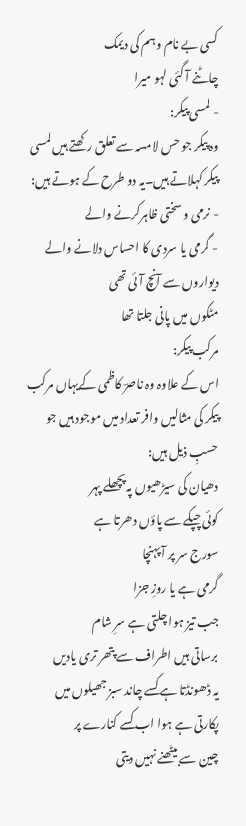کسی بے نام وہم کی دیمک
چاٹنے آ گئی لہو میرا
- لمسی پیکر:
وہ پیکر جو حس لامسہ سے تعلق رکھتے ہیں لمسی پیکر کہلاتے ہیں۔یہ دو طرح کے ہوتے ہیں:
- نرمی و سختی ظاہرکرنے والے
- گرمی یا سردی کا احساس دلانے والے
دیواروں سے آنچ آئی تھی
مٹکوں میں پانی جلتا تھا
مرکب پیکر:
اس کے علاوہ وہ ناصرؔ کاظمی کےیہاں مرکب پیکر کی مثالیں وافر تعداد میں موجود ہیں جو حسبِ ذیل ہیں:
دھیان کی سیڑھیوں پہ پچھلے پہر
کوئی چپکے سے پاؤں دھرتا ہے
سورج سر پر آ پہنچا
گرمی ہے یا روزِ جزا
جب تیز ہوا چلتی ہے سرِ شام
برساتی ہیں اطراف سے پتھر تری یادیں
یہ ڈھونڈتا ہے کسے چاند سبز جھیلوں میں
پکارتی ہے ہوا اب کسے کنارے پر
چین سے بیٹھنے نہیں دیتی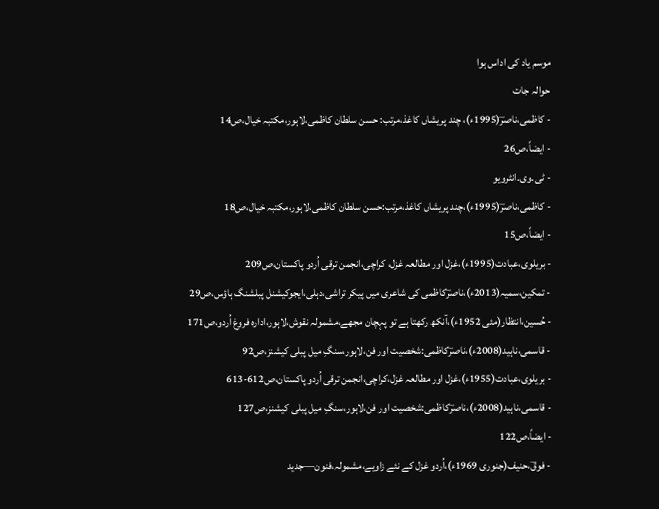موسم یاد کی اداس ہوا
حوالہ جات
- کاظمی،ناصرؔ(1995ء)، چند پریشاں کاغذ،مرتب: حسن سلطان کاظمی،لاہور،مکتبہ خیال،ص14
- ایضاً،ص26
- ٹی۔وی۔انٹرویو
- کاظمی،ناصرؔ(1995ء)،چند پریشاں کاغذ،مرتب:حسن سلطان کاظمی،لاہور،مکتبہ خیال،ص18
- ایضاً،ص15
- بریلوی،عبادت(1995ء)،غزل اور مطالعہ غزل، کراچی،انجمن ترقی اُردو پاکستان،ص209
- تمکین،سمیہ(2013ء)،ناصرؔکاظمی کی شاعری میں پیکر تراشی،دہلی،ایجوکیشنل پبلشنگ ہاؤس،ص29
- حُسین،انتظار(مئی 1952ء)،آنکھ رکھتا ہے تو پہچان مجھے،مشمولہ نقوش،لاہور،ادارہ فروغ اُردو،ص171
- قاسمی،ناہید(2008ء)،ناصرؔکاظمی:شخصیت اور فن،لاہور،سنگِ میل پبلی کیشنز،ص92
- بریلوی،عبادت(1955ء)،غزل اور مطالعہ غزل،کراچی،انجمن ترقی اُردو پاکستان،ص612-613
- قاسمی،ناہید(2008ء)،ناصرؔکاظمی:شخصیت اور فن،لاہور،سنگِ میل پبلی کیشنز،ص127
- ایضاً،ص122
- فوقؔ،حنیف(جنوری 1969ء)،اُردو غزل کے نئے زاویے،مشمولہ،فنون—جدید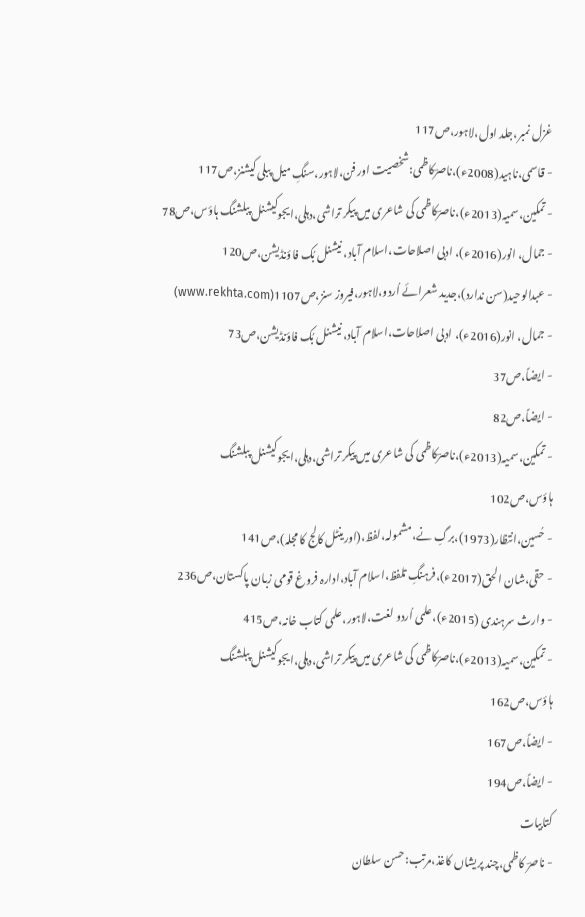غزل نمبر،جلد اول،لاہور،ص117
- قاسمی،ناہید(2008ء)،ناصرؔکاظمی:شخصیت اور فن،لاہور،سنگِ میل پبلی کیشنز،ص117
- تمکین،سمیہ(2013ء)،ناصرؔکاظمی کی شاعری میں پیکر تراشی،دہلی،ایجوکیشنل پبلشنگ ہاؤس،ص78
- جمال، انور(2016ء)، ادبی اصلاحات،اسلام آباد، نیشنل بُک فاؤنڈیشن،ص120
- عبدالوحید(سن ندارد)،جدید شعرائے اُردو،لاہور،فیروز سنز،ص1107(www.rekhta.com)
- جمال، انور(2016ء)، ادبی اصلاحات،اسلام آباد، نیشنل بُک فاؤنڈیشن،ص73
- ایضاً،ص37
- ایضاً،ص82
- تمکین،سمیہ(2013ء)،ناصرؔکاظمی کی شاعری میں پیکر تراشی،دہلی،ایجوکیشنل پبلشنگ ہاؤس،ص102
- حُسین،انتظار(1973)،برگِ نے،مشمولہ،لفظ،(اورینٹل کالج کا مجلہ)،ص141
- حقی،شان الحق(2017ء)،فرہنگِ تلفظ،اسلام آباد،ادارہ فروغ قومی زبان پاکستان،ص236
- وارث سرہندی (2015ء)،علمی اُردو لغت،لاہور،علمی کتاب خانہ،ص415
- تمکین،سمیہ(2013ء)،ناصرؔکاظمی کی شاعری میں پیکر تراشی،دہلی،ایجوکیشنل پبلشنگ ہاؤس،ص162
- ایضاً،ص167
- ایضاً،ص194
کتابیات
- ناصرؔ کاظمی،چند پریشاں کاغذ،مرتب:حسن سلطان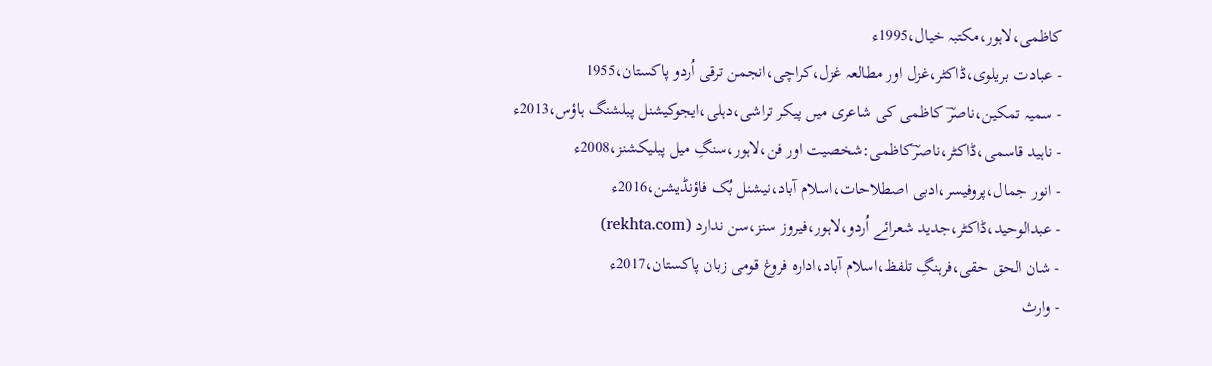کاظمی،لاہور،مکتبہ خیال،1995ء
- عبادت بریلوی،ڈاکٹر،غزل اور مطالعہ غزل،کراچی،انجمن ترقی اُردو پاکستان،1955
- سمیہ تمکین،ناصرؔ کاظمی کی شاعری میں پیکر تراشی،دہلی،ایجوکیشنل پبلشنگ ہاؤس،2013ء
- ناہید قاسمی،ڈاکٹر،ناصرؔکاظمی:شخصیت اور فن،لاہور،سنگِ میل پبلیکشنز،2008ء
- انور جمال،پروفیسر،ادبی اصطلاحات،اسلام آباد،نیشنل بُک فاؤنڈیشن،2016ء
- عبدالوحید،ڈاکٹر،جدید شعرائے اُردو،لاہور،فیروز سنز،سن ندارد (rekhta.com)
- شان الحق حقی،فرہنگِ تلفظ،اسلام آباد،ادارہ فروغ قومی زبان پاکستان،2017ء
- وارث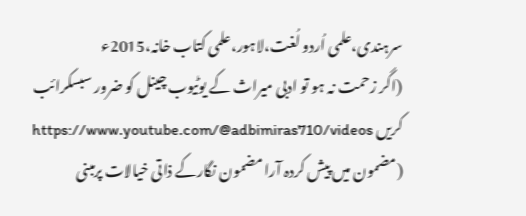سرہندی،علمی اُردو لُغت،لاہور،علمی کتاب خانہ،2015ء
(اگر زحمت نہ ہو تو ادبی میراث کے یوٹیوب چینل کو ضرور سبسکرائب کریں https://www.youtube.com/@adbimiras710/videos
(مضمون میں پیش کردہ آرا مضمون نگارکے ذاتی خیالات پرمبنی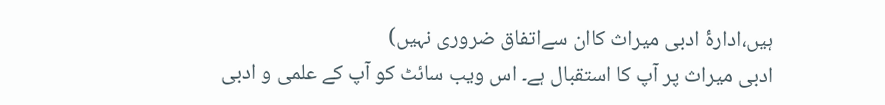ہیں،ادارۂ ادبی میراث کاان سےاتفاق ضروری نہیں)
ادبی میراث پر آپ کا استقبال ہے۔ اس ویب سائٹ کو آپ کے علمی و ادبی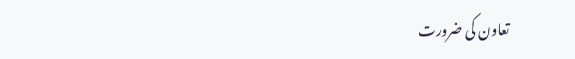تعاون کی ضرورت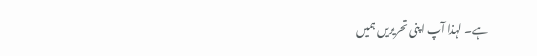ہے۔ لہذا آپ اپنی تحریریں ہمیں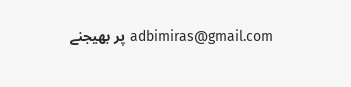adbimiras@gmail.com پر بھیجنے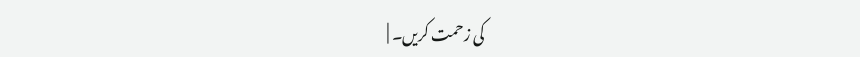کی زحمت کریں۔ |